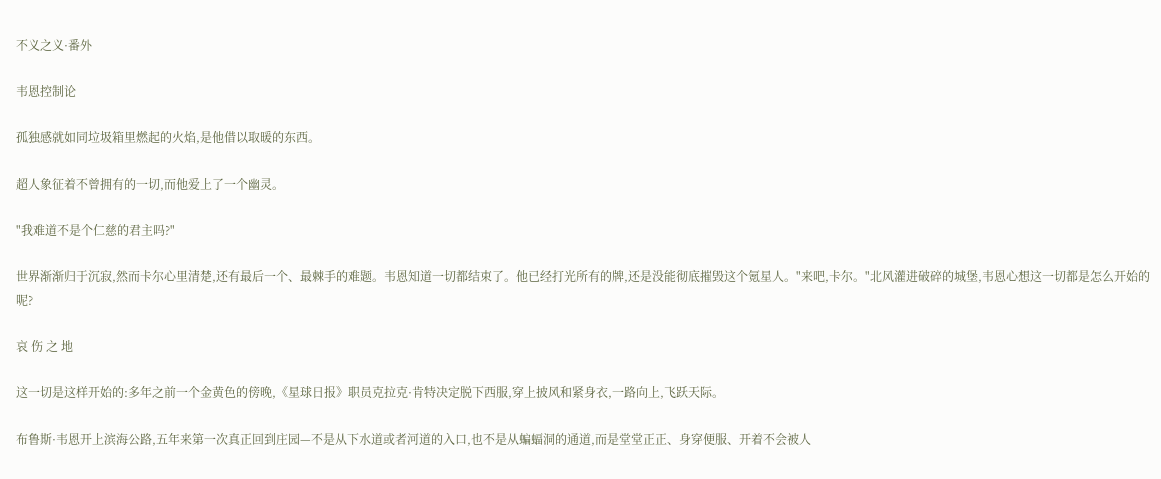不义之义·番外

韦恩控制论

孤独感就如同垃圾箱里燃起的火焰,是他借以取暖的东西。

超人象征着不曾拥有的一切,而他爱上了一个幽灵。

"我难道不是个仁慈的君主吗?"

世界渐渐归于沉寂,然而卡尔心里清楚,还有最后一个、最棘手的难题。韦恩知道一切都结束了。他已经打光所有的牌,还是没能彻底摧毁这个氪星人。"来吧,卡尔。"北风灌进破碎的城堡,韦恩心想这一切都是怎么开始的呢?

哀 伤 之 地

这一切是这样开始的:多年之前一个金黄色的傍晚,《星球日报》职员克拉克·肯特决定脱下西服,穿上披风和紧身衣,一路向上,飞跃天际。

布鲁斯·韦恩开上滨海公路,五年来第一次真正回到庄园—不是从下水道或者河道的入口,也不是从蝙蝠洞的通道,而是堂堂正正、身穿便服、开着不会被人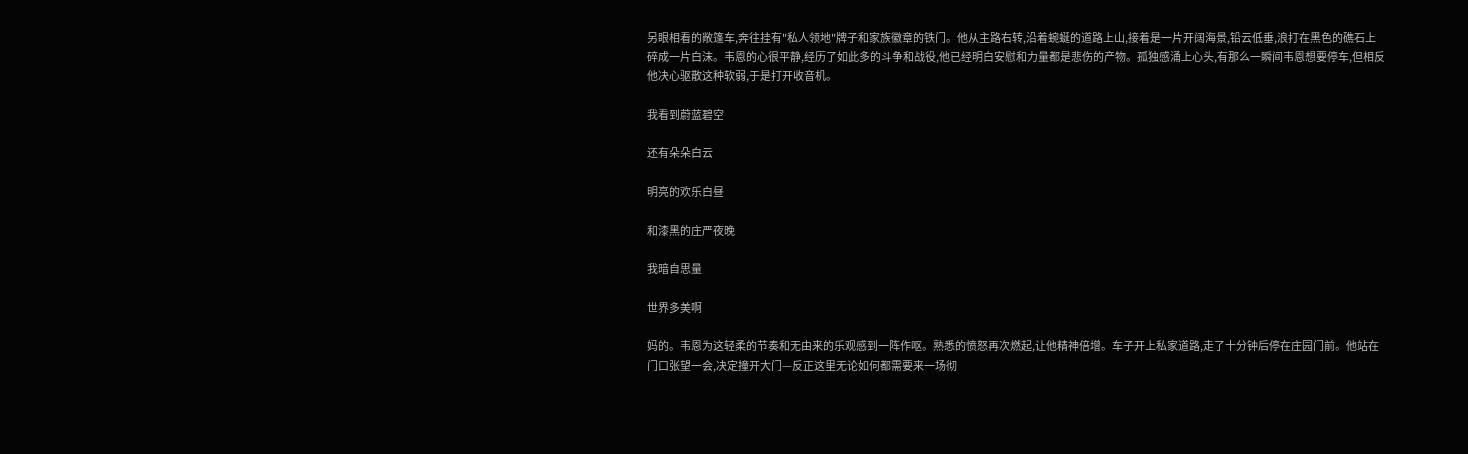另眼相看的敞篷车,奔往挂有"私人领地"牌子和家族徽章的铁门。他从主路右转,沿着蜿蜒的道路上山,接着是一片开阔海景,铅云低垂,浪打在黑色的礁石上碎成一片白沫。韦恩的心很平静,经历了如此多的斗争和战役,他已经明白安慰和力量都是悲伤的产物。孤独感涌上心头,有那么一瞬间韦恩想要停车,但相反他决心驱散这种软弱,于是打开收音机。

我看到蔚蓝碧空

还有朵朵白云

明亮的欢乐白昼

和漆黑的庄严夜晚

我暗自思量

世界多美啊

妈的。韦恩为这轻柔的节奏和无由来的乐观感到一阵作呕。熟悉的愤怒再次燃起,让他精神倍增。车子开上私家道路,走了十分钟后停在庄园门前。他站在门口张望一会,决定撞开大门—反正这里无论如何都需要来一场彻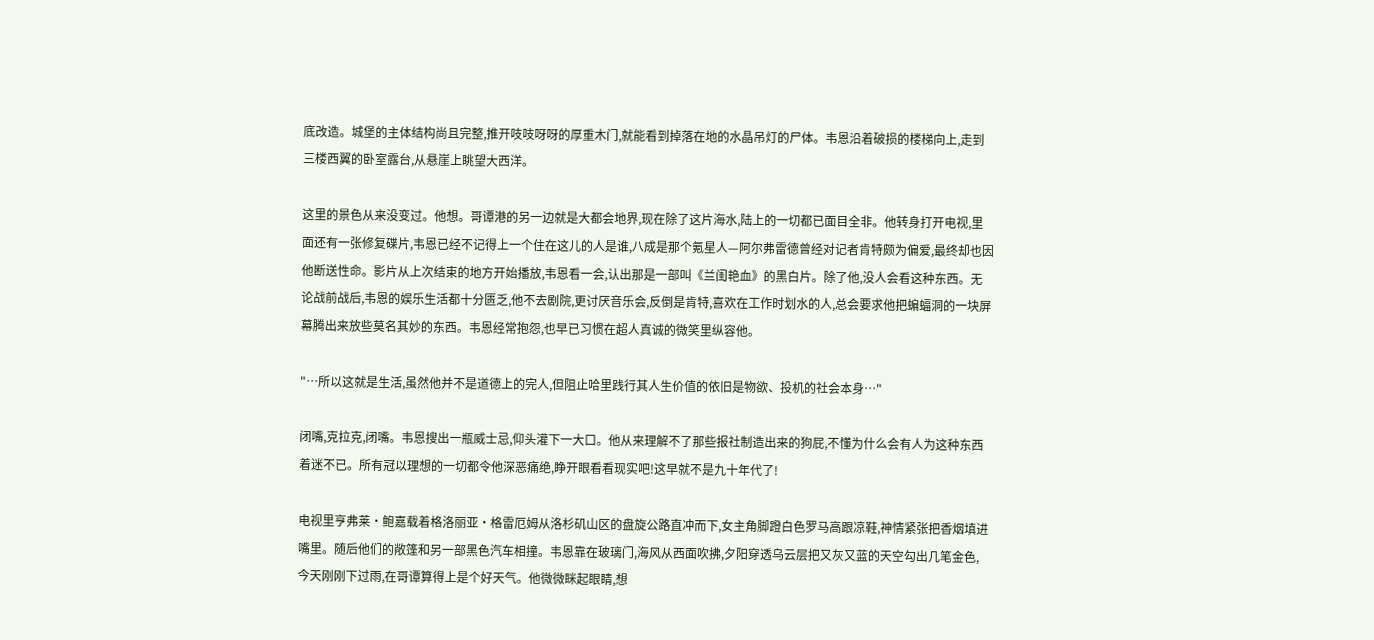底改造。城堡的主体结构尚且完整,推开吱吱呀呀的厚重木门,就能看到掉落在地的水晶吊灯的尸体。韦恩沿着破损的楼梯向上,走到三楼西翼的卧室露台,从悬崖上眺望大西洋。

这里的景色从来没变过。他想。哥谭港的另一边就是大都会地界,现在除了这片海水,陆上的一切都已面目全非。他转身打开电视,里面还有一张修复碟片,韦恩已经不记得上一个住在这儿的人是谁,八成是那个氪星人—阿尔弗雷德曾经对记者肯特颇为偏爱,最终却也因他断送性命。影片从上次结束的地方开始播放,韦恩看一会,认出那是一部叫《兰闺艳血》的黑白片。除了他,没人会看这种东西。无论战前战后,韦恩的娱乐生活都十分匮乏,他不去剧院,更讨厌音乐会,反倒是肯特,喜欢在工作时划水的人,总会要求他把蝙蝠洞的一块屏幕腾出来放些莫名其妙的东西。韦恩经常抱怨,也早已习惯在超人真诚的微笑里纵容他。

"…所以这就是生活,虽然他并不是道德上的完人,但阻止哈里践行其人生价值的依旧是物欲、投机的社会本身…"

闭嘴,克拉克,闭嘴。韦恩搜出一瓶威士忌,仰头灌下一大口。他从来理解不了那些报社制造出来的狗屁,不懂为什么会有人为这种东西着迷不已。所有冠以理想的一切都令他深恶痛绝,睁开眼看看现实吧!这早就不是九十年代了!

电视里亨弗莱·鲍嘉载着格洛丽亚·格雷厄姆从洛杉矶山区的盘旋公路直冲而下,女主角脚蹬白色罗马高跟凉鞋,神情紧张把香烟填进嘴里。随后他们的敞篷和另一部黑色汽车相撞。韦恩靠在玻璃门,海风从西面吹拂,夕阳穿透乌云层把又灰又蓝的天空勾出几笔金色,今天刚刚下过雨,在哥谭算得上是个好天气。他微微眯起眼睛,想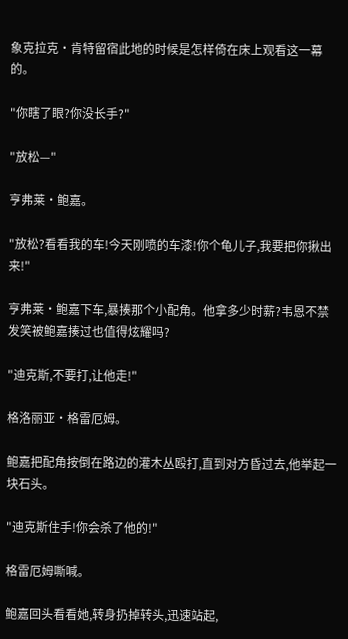象克拉克·肯特留宿此地的时候是怎样倚在床上观看这一幕的。

"你瞎了眼?你没长手?"

"放松—"

亨弗莱·鲍嘉。

"放松?看看我的车!今天刚喷的车漆!你个龟儿子,我要把你揪出来!"

亨弗莱·鲍嘉下车,暴揍那个小配角。他拿多少时薪?韦恩不禁发笑被鲍嘉揍过也值得炫耀吗?

"迪克斯,不要打,让他走!"

格洛丽亚·格雷厄姆。

鲍嘉把配角按倒在路边的灌木丛殴打,直到对方昏过去,他举起一块石头。

"迪克斯住手!你会杀了他的!"

格雷厄姆嘶喊。

鲍嘉回头看看她,转身扔掉转头,迅速站起,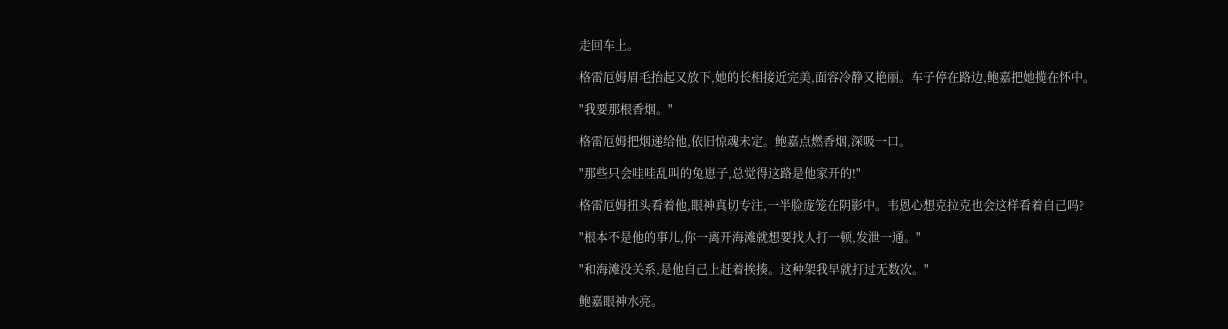走回车上。

格雷厄姆眉毛抬起又放下,她的长相接近完美,面容冷静又艳丽。车子停在路边,鲍嘉把她揽在怀中。

"我要那根香烟。"

格雷厄姆把烟递给他,依旧惊魂未定。鲍嘉点燃香烟,深吸一口。

"那些只会哇哇乱叫的兔崽子,总觉得这路是他家开的!"

格雷厄姆扭头看着他,眼神真切专注,一半脸庞笼在阴影中。韦恩心想克拉克也会这样看着自己吗?

"根本不是他的事儿,你一离开海滩就想要找人打一顿,发泄一通。"

"和海滩没关系,是他自己上赶着挨揍。这种架我早就打过无数次。"

鲍嘉眼神水亮。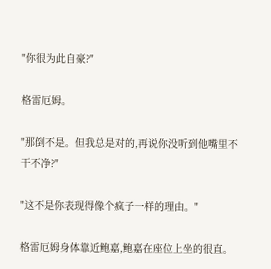"你很为此自豪?"

格雷厄姆。

"那倒不是。但我总是对的,再说你没听到他嘴里不干不净?"

"这不是你表现得像个疯子一样的理由。"

格雷厄姆身体靠近鲍嘉,鲍嘉在座位上坐的很直。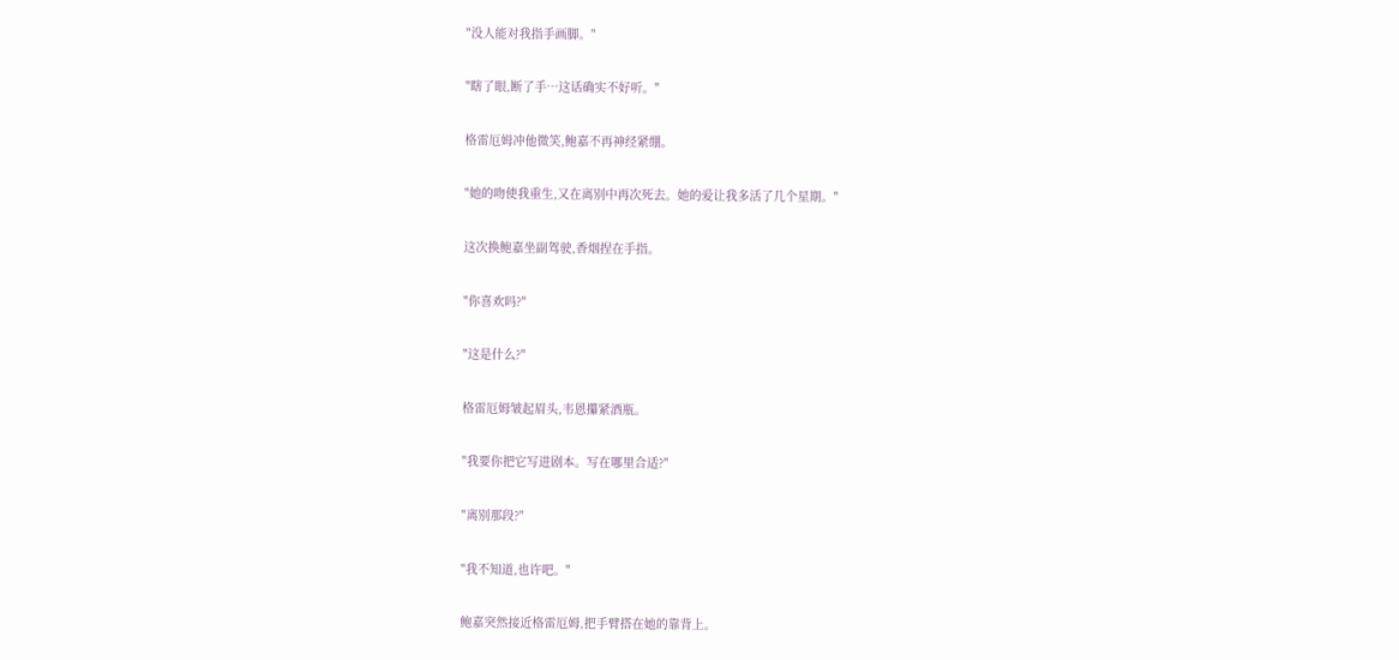"没人能对我指手画脚。"

"瞎了眼,断了手…这话确实不好听。"

格雷厄姆冲他微笑,鲍嘉不再神经紧绷。

"她的吻使我重生,又在离别中再次死去。她的爱让我多活了几个星期。"

这次换鲍嘉坐副驾驶,香烟捏在手指。

"你喜欢吗?"

"这是什么?"

格雷厄姆皱起眉头,韦恩攥紧酒瓶。

"我要你把它写进剧本。写在哪里合适?"

"离别那段?"

"我不知道,也许吧。"

鲍嘉突然接近格雷厄姆,把手臂搭在她的靠背上。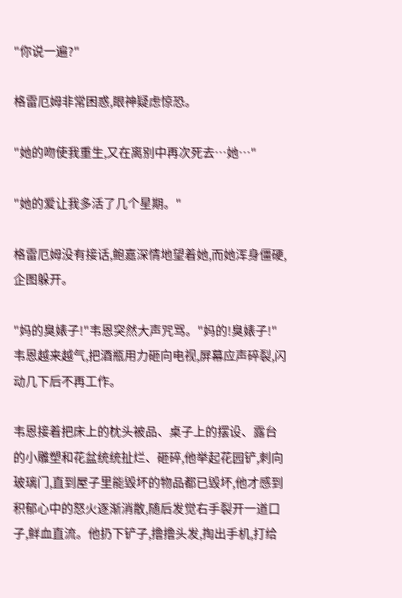"你说一遍?"

格雷厄姆非常困惑,眼神疑虑惊恐。

"她的吻使我重生,又在离别中再次死去…她…"

"她的爱让我多活了几个星期。"

格雷厄姆没有接话,鲍嘉深情地望着她,而她浑身僵硬,企图躲开。

"妈的臭婊子!"韦恩突然大声咒骂。"妈的!臭婊子!"韦恩越来越气,把酒瓶用力砸向电视,屏幕应声碎裂,闪动几下后不再工作。

韦恩接着把床上的枕头被品、桌子上的摆设、露台的小雕塑和花盆统统扯烂、砸碎,他举起花园铲,刺向玻璃门,直到屋子里能毁坏的物品都已毁坏,他才感到积郁心中的怒火逐渐消散,随后发觉右手裂开一道口子,鲜血直流。他扔下铲子,撸撸头发,掏出手机,打给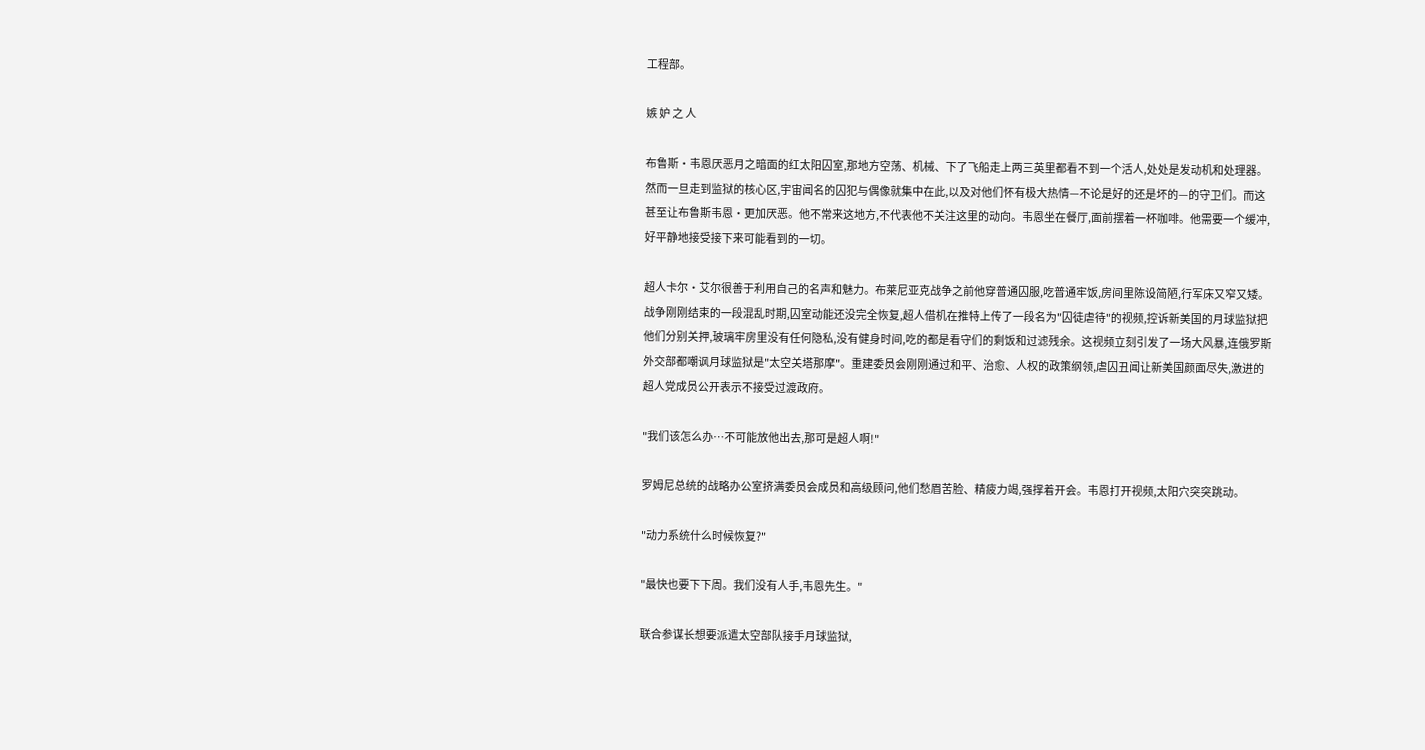工程部。

嫉 妒 之 人

布鲁斯·韦恩厌恶月之暗面的红太阳囚室,那地方空荡、机械、下了飞船走上两三英里都看不到一个活人,处处是发动机和处理器。然而一旦走到监狱的核心区,宇宙闻名的囚犯与偶像就集中在此,以及对他们怀有极大热情—不论是好的还是坏的—的守卫们。而这甚至让布鲁斯韦恩·更加厌恶。他不常来这地方,不代表他不关注这里的动向。韦恩坐在餐厅,面前摆着一杯咖啡。他需要一个缓冲,好平静地接受接下来可能看到的一切。

超人卡尔·艾尔很善于利用自己的名声和魅力。布莱尼亚克战争之前他穿普通囚服,吃普通牢饭,房间里陈设简陋,行军床又窄又矮。战争刚刚结束的一段混乱时期,囚室动能还没完全恢复,超人借机在推特上传了一段名为"囚徒虐待"的视频,控诉新美国的月球监狱把他们分别关押,玻璃牢房里没有任何隐私,没有健身时间,吃的都是看守们的剩饭和过滤残余。这视频立刻引发了一场大风暴,连俄罗斯外交部都嘲讽月球监狱是"太空关塔那摩"。重建委员会刚刚通过和平、治愈、人权的政策纲领,虐囚丑闻让新美国颜面尽失,激进的超人党成员公开表示不接受过渡政府。

"我们该怎么办…不可能放他出去,那可是超人啊!"

罗姆尼总统的战略办公室挤满委员会成员和高级顾问,他们愁眉苦脸、精疲力竭,强撑着开会。韦恩打开视频,太阳穴突突跳动。

"动力系统什么时候恢复?"

"最快也要下下周。我们没有人手,韦恩先生。"

联合参谋长想要派遣太空部队接手月球监狱,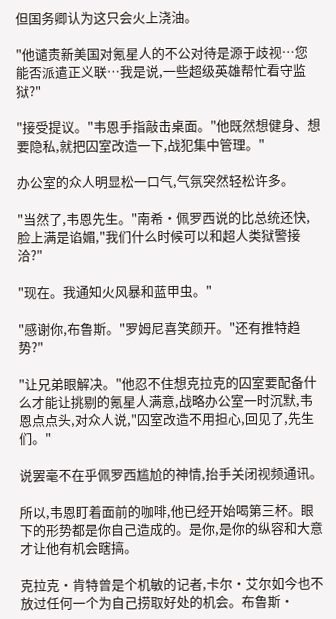但国务卿认为这只会火上浇油。

"他谴责新美国对氪星人的不公对待是源于歧视…您能否派遣正义联…我是说,一些超级英雄帮忙看守监狱?"

"接受提议。"韦恩手指敲击桌面。"他既然想健身、想要隐私,就把囚室改造一下,战犯集中管理。"

办公室的众人明显松一口气,气氛突然轻松许多。

"当然了,韦恩先生。"南希·佩罗西说的比总统还快,脸上满是谄媚,"我们什么时候可以和超人类狱警接洽?"

"现在。我通知火风暴和蓝甲虫。"

"感谢你,布鲁斯。"罗姆尼喜笑颜开。"还有推特趋势?"

"让兄弟眼解决。"他忍不住想克拉克的囚室要配备什么才能让挑剔的氪星人满意,战略办公室一时沉默,韦恩点点头,对众人说,"囚室改造不用担心,回见了,先生们。"

说罢毫不在乎佩罗西尴尬的神情,抬手关闭视频通讯。

所以,韦恩盯着面前的咖啡,他已经开始喝第三杯。眼下的形势都是你自己造成的。是你,是你的纵容和大意才让他有机会瞎搞。

克拉克·肯特曾是个机敏的记者,卡尔·艾尔如今也不放过任何一个为自己捞取好处的机会。布鲁斯·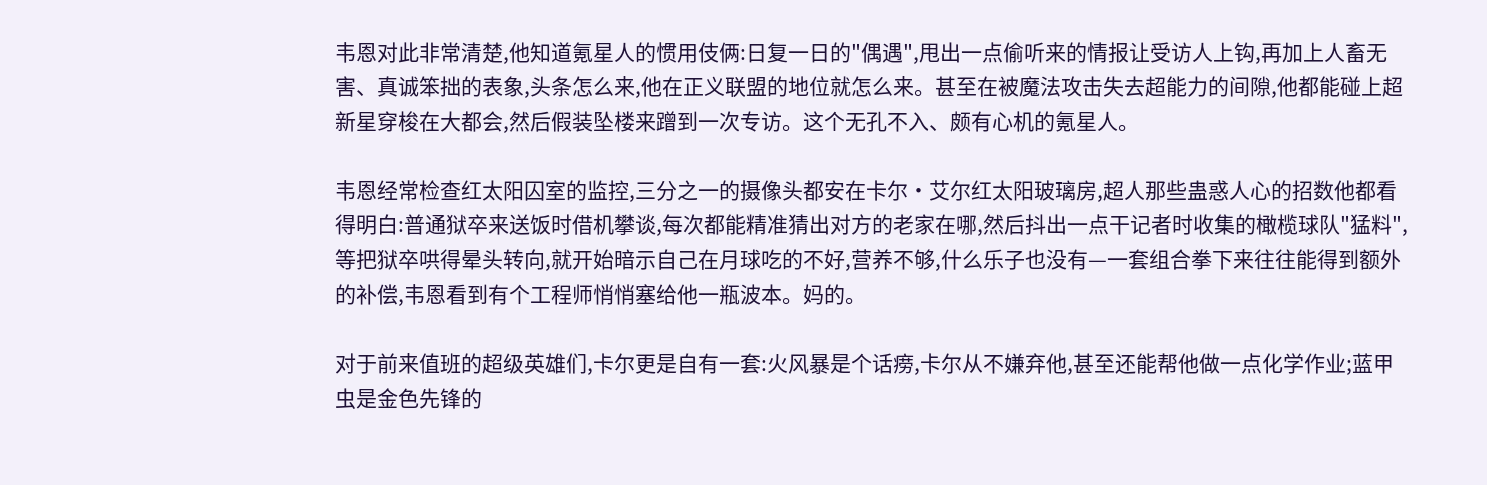韦恩对此非常清楚,他知道氪星人的惯用伎俩:日复一日的"偶遇",甩出一点偷听来的情报让受访人上钩,再加上人畜无害、真诚笨拙的表象,头条怎么来,他在正义联盟的地位就怎么来。甚至在被魔法攻击失去超能力的间隙,他都能碰上超新星穿梭在大都会,然后假装坠楼来蹭到一次专访。这个无孔不入、颇有心机的氪星人。

韦恩经常检查红太阳囚室的监控,三分之一的摄像头都安在卡尔·艾尔红太阳玻璃房,超人那些蛊惑人心的招数他都看得明白:普通狱卒来送饭时借机攀谈,每次都能精准猜出对方的老家在哪,然后抖出一点干记者时收集的橄榄球队"猛料",等把狱卒哄得晕头转向,就开始暗示自己在月球吃的不好,营养不够,什么乐子也没有—一套组合拳下来往往能得到额外的补偿,韦恩看到有个工程师悄悄塞给他一瓶波本。妈的。

对于前来值班的超级英雄们,卡尔更是自有一套:火风暴是个话痨,卡尔从不嫌弃他,甚至还能帮他做一点化学作业;蓝甲虫是金色先锋的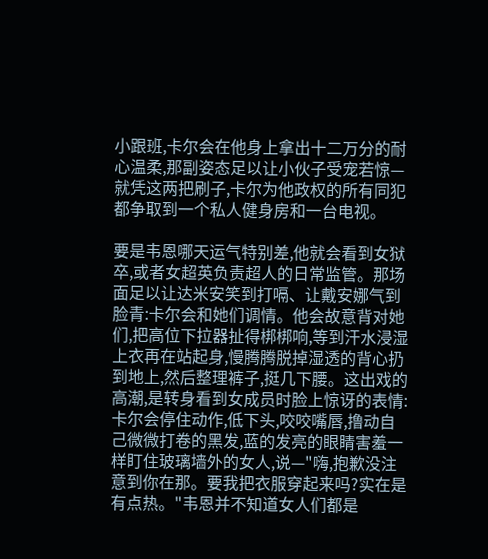小跟班,卡尔会在他身上拿出十二万分的耐心温柔,那副姿态足以让小伙子受宠若惊—就凭这两把刷子,卡尔为他政权的所有同犯都争取到一个私人健身房和一台电视。

要是韦恩哪天运气特别差,他就会看到女狱卒,或者女超英负责超人的日常监管。那场面足以让达米安笑到打嗝、让戴安娜气到脸青:卡尔会和她们调情。他会故意背对她们,把高位下拉器扯得梆梆响,等到汗水浸湿上衣再在站起身,慢腾腾脱掉湿透的背心扔到地上,然后整理裤子,挺几下腰。这出戏的高潮,是转身看到女成员时脸上惊讶的表情:卡尔会停住动作,低下头,咬咬嘴唇,撸动自己微微打卷的黑发,蓝的发亮的眼睛害羞一样盯住玻璃墙外的女人,说—"嗨,抱歉没注意到你在那。要我把衣服穿起来吗?实在是有点热。"韦恩并不知道女人们都是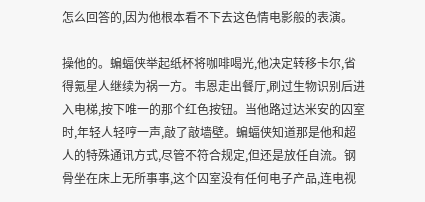怎么回答的,因为他根本看不下去这色情电影般的表演。

操他的。蝙蝠侠举起纸杯将咖啡喝光,他决定转移卡尔,省得氪星人继续为祸一方。韦恩走出餐厅,刷过生物识别后进入电梯,按下唯一的那个红色按钮。当他路过达米安的囚室时,年轻人轻哼一声,敲了敲墙壁。蝙蝠侠知道那是他和超人的特殊通讯方式,尽管不符合规定,但还是放任自流。钢骨坐在床上无所事事,这个囚室没有任何电子产品,连电视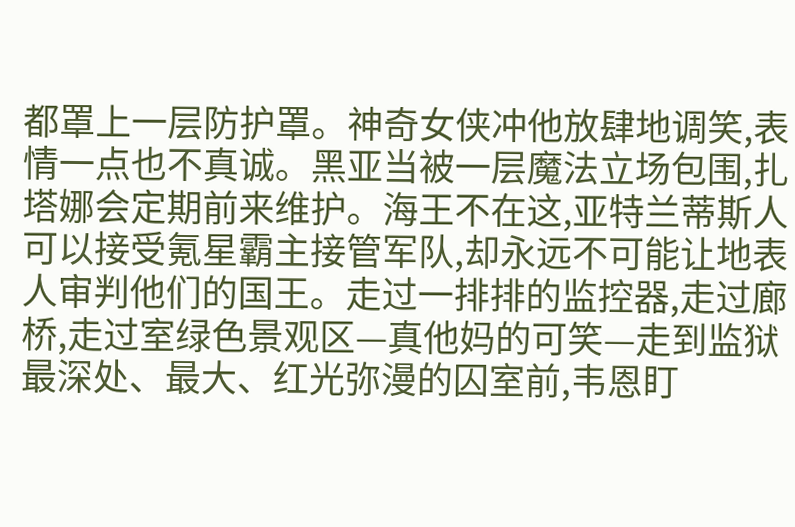都罩上一层防护罩。神奇女侠冲他放肆地调笑,表情一点也不真诚。黑亚当被一层魔法立场包围,扎塔娜会定期前来维护。海王不在这,亚特兰蒂斯人可以接受氪星霸主接管军队,却永远不可能让地表人审判他们的国王。走过一排排的监控器,走过廊桥,走过室绿色景观区—真他妈的可笑—走到监狱最深处、最大、红光弥漫的囚室前,韦恩盯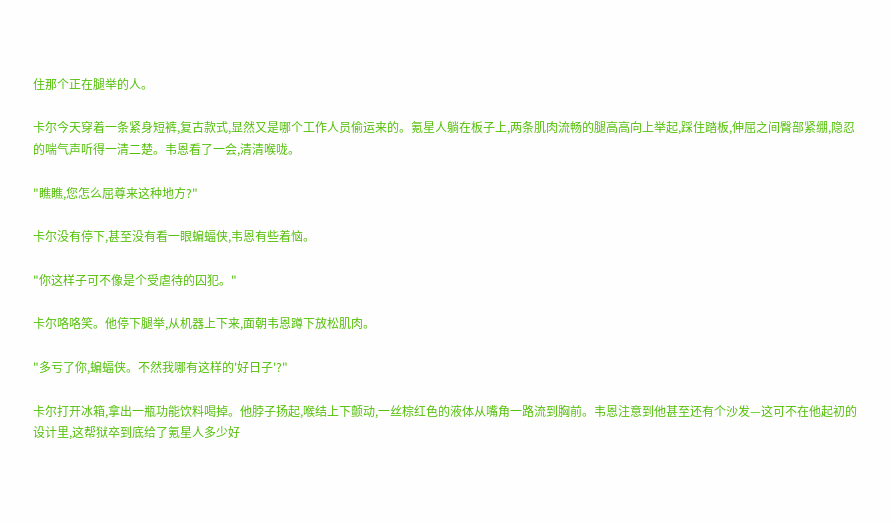住那个正在腿举的人。

卡尔今天穿着一条紧身短裤,复古款式,显然又是哪个工作人员偷运来的。氪星人躺在板子上,两条肌肉流畅的腿高高向上举起,踩住踏板,伸屈之间臀部紧绷,隐忍的喘气声听得一清二楚。韦恩看了一会,清清喉咙。

"瞧瞧,您怎么屈尊来这种地方?"

卡尔没有停下,甚至没有看一眼蝙蝠侠,韦恩有些着恼。

"你这样子可不像是个受虐待的囚犯。"

卡尔咯咯笑。他停下腿举,从机器上下来,面朝韦恩蹲下放松肌肉。

"多亏了你,蝙蝠侠。不然我哪有这样的'好日子'?"

卡尔打开冰箱,拿出一瓶功能饮料喝掉。他脖子扬起,喉结上下颤动,一丝棕红色的液体从嘴角一路流到胸前。韦恩注意到他甚至还有个沙发—这可不在他起初的设计里,这帮狱卒到底给了氪星人多少好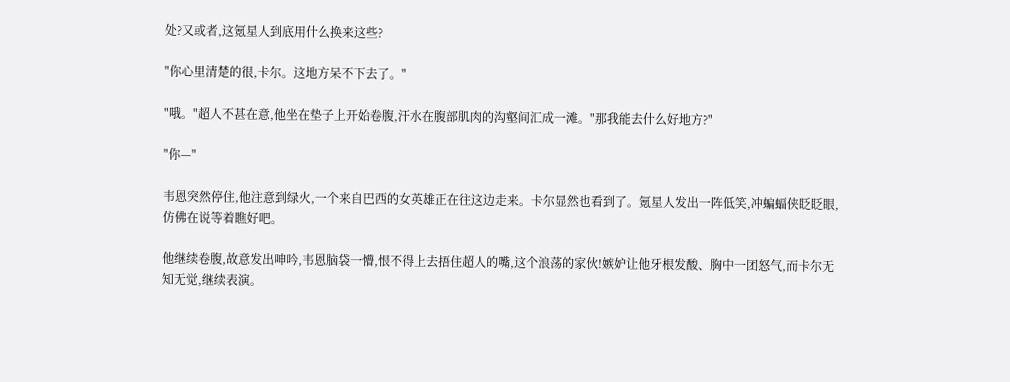处?又或者,这氪星人到底用什么换来这些?

"你心里清楚的很,卡尔。这地方呆不下去了。"

"哦。"超人不甚在意,他坐在垫子上开始卷腹,汗水在腹部肌肉的沟壑间汇成一滩。"那我能去什么好地方?"

"你—"

韦恩突然停住,他注意到绿火,一个来自巴西的女英雄正在往这边走来。卡尔显然也看到了。氪星人发出一阵低笑,冲蝙蝠侠眨眨眼,仿佛在说等着瞧好吧。

他继续卷腹,故意发出呻吟,韦恩脑袋一懵,恨不得上去捂住超人的嘴,这个浪荡的家伙!嫉妒让他牙根发酸、胸中一团怒气,而卡尔无知无觉,继续表演。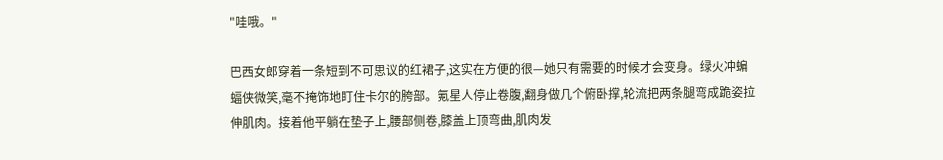"哇哦。"

巴西女郎穿着一条短到不可思议的红裙子,这实在方便的很—她只有需要的时候才会变身。绿火冲蝙蝠侠微笑,毫不掩饰地盯住卡尔的胯部。氪星人停止卷腹,翻身做几个俯卧撑,轮流把两条腿弯成跪姿拉伸肌肉。接着他平躺在垫子上,腰部侧卷,膝盖上顶弯曲,肌肉发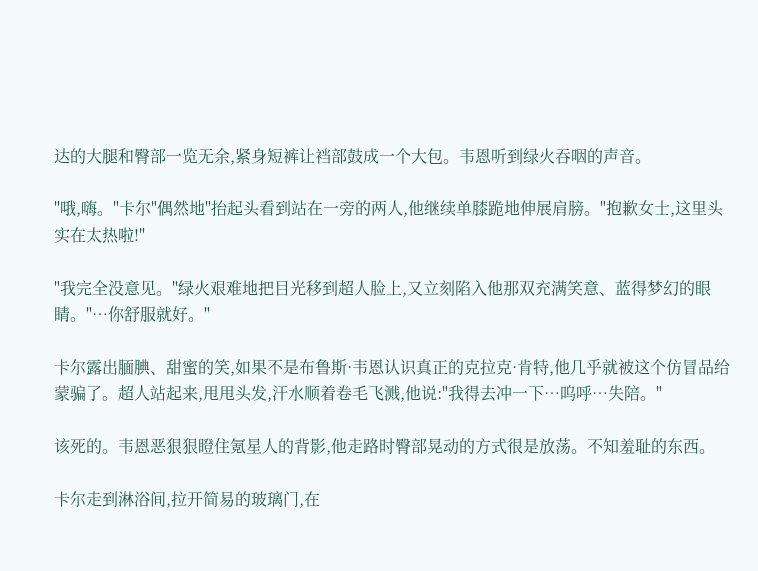达的大腿和臀部一览无余,紧身短裤让裆部鼓成一个大包。韦恩听到绿火吞咽的声音。

"哦,嗨。"卡尔"偶然地"抬起头看到站在一旁的两人,他继续单膝跪地伸展肩膀。"抱歉女士,这里头实在太热啦!"

"我完全没意见。"绿火艰难地把目光移到超人脸上,又立刻陷入他那双充满笑意、蓝得梦幻的眼睛。"…你舒服就好。"

卡尔露出腼腆、甜蜜的笑,如果不是布鲁斯·韦恩认识真正的克拉克·肯特,他几乎就被这个仿冒品给蒙骗了。超人站起来,甩甩头发,汗水顺着卷毛飞溅,他说:"我得去冲一下…呜呼…失陪。"

该死的。韦恩恶狠狠瞪住氪星人的背影,他走路时臀部晃动的方式很是放荡。不知羞耻的东西。

卡尔走到淋浴间,拉开简易的玻璃门,在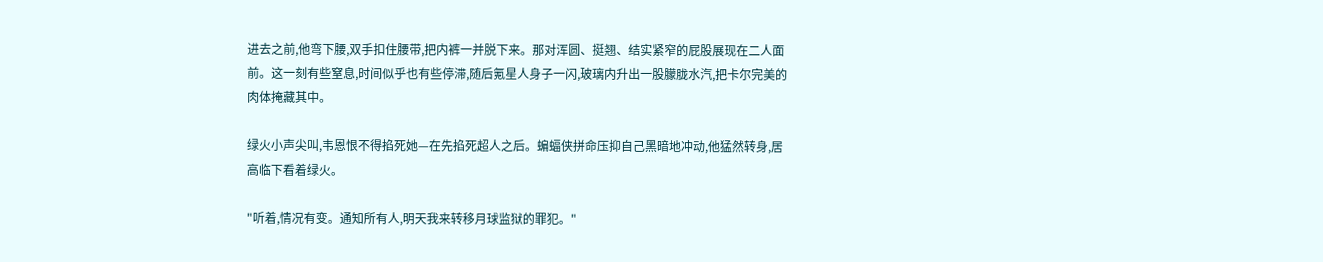进去之前,他弯下腰,双手扣住腰带,把内裤一并脱下来。那对浑圆、挺翘、结实紧窄的屁股展现在二人面前。这一刻有些窒息,时间似乎也有些停滞,随后氪星人身子一闪,玻璃内升出一股朦胧水汽,把卡尔完美的肉体掩藏其中。

绿火小声尖叫,韦恩恨不得掐死她—在先掐死超人之后。蝙蝠侠拼命压抑自己黑暗地冲动,他猛然转身,居高临下看着绿火。

"听着,情况有变。通知所有人,明天我来转移月球监狱的罪犯。"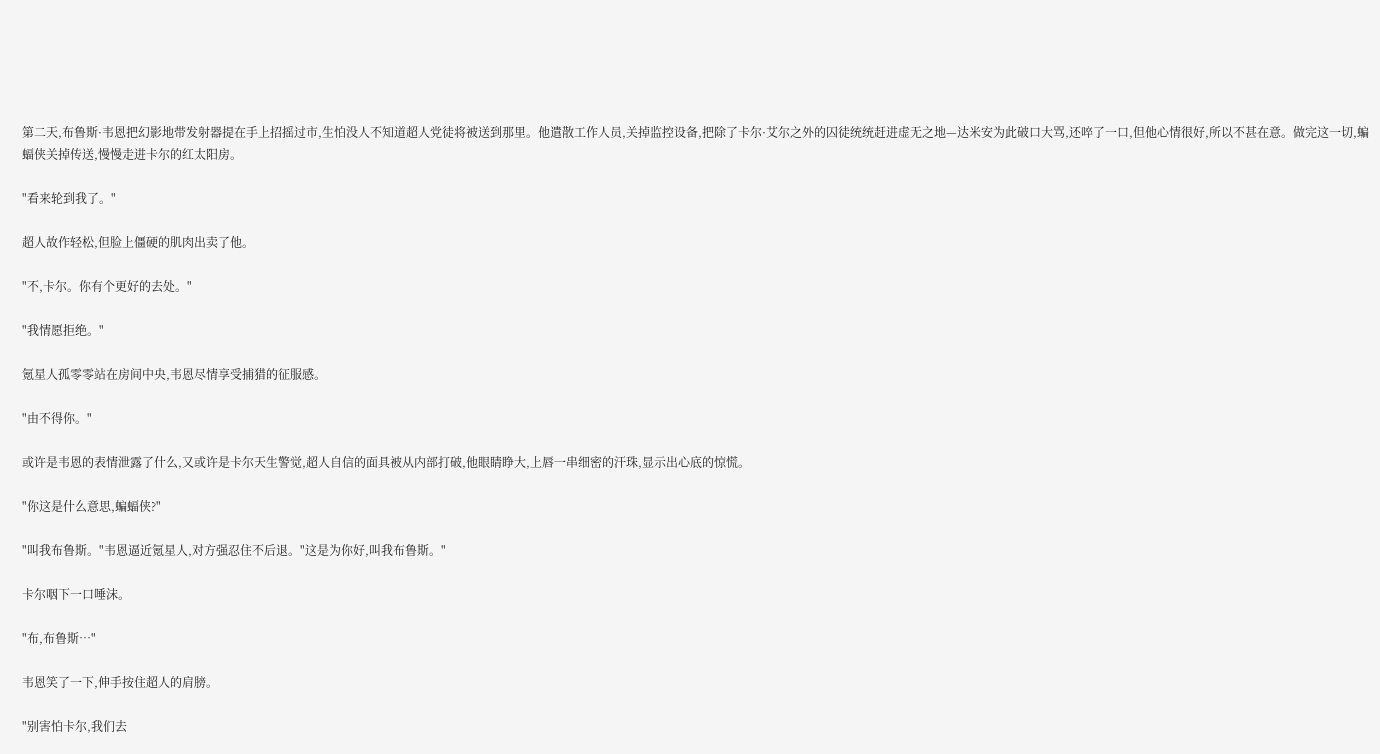第二天,布鲁斯·韦恩把幻影地带发射器提在手上招摇过市,生怕没人不知道超人党徒将被送到那里。他遣散工作人员,关掉监控设备,把除了卡尔·艾尔之外的囚徒统统赶进虚无之地—达米安为此破口大骂,还啐了一口,但他心情很好,所以不甚在意。做完这一切,蝙蝠侠关掉传送,慢慢走进卡尔的红太阳房。

"看来轮到我了。"

超人故作轻松,但脸上僵硬的肌肉出卖了他。

"不,卡尔。你有个更好的去处。"

"我情愿拒绝。"

氪星人孤零零站在房间中央,韦恩尽情享受捕猎的征服感。

"由不得你。"

或许是韦恩的表情泄露了什么,又或许是卡尔天生警觉,超人自信的面具被从内部打破,他眼睛睁大,上唇一串细密的汗珠,显示出心底的惊慌。

"你这是什么意思,蝙蝠侠?"

"叫我布鲁斯。"韦恩逼近氪星人,对方强忍住不后退。"这是为你好,叫我布鲁斯。"

卡尔咽下一口唾沫。

"布,布鲁斯…"

韦恩笑了一下,伸手按住超人的肩膀。

"别害怕卡尔,我们去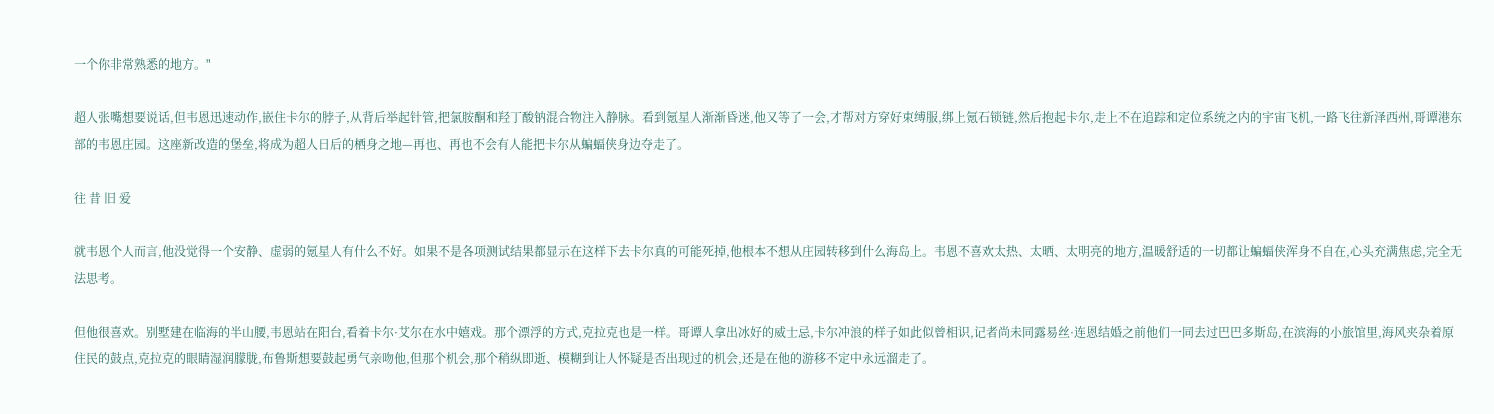一个你非常熟悉的地方。"

超人张嘴想要说话,但韦恩迅速动作,嵌住卡尔的脖子,从背后举起针管,把氯胺酮和羟丁酸钠混合物注入静脉。看到氪星人渐渐昏迷,他又等了一会,才帮对方穿好束缚服,绑上氪石锁链,然后抱起卡尔,走上不在追踪和定位系统之内的宇宙飞机,一路飞往新泽西州,哥谭港东部的韦恩庄园。这座新改造的堡垒,将成为超人日后的栖身之地—再也、再也不会有人能把卡尔从蝙蝠侠身边夺走了。

往 昔 旧 爱

就韦恩个人而言,他没觉得一个安静、虚弱的氪星人有什么不好。如果不是各项测试结果都显示在这样下去卡尔真的可能死掉,他根本不想从庄园转移到什么海岛上。韦恩不喜欢太热、太晒、太明亮的地方,温暖舒适的一切都让蝙蝠侠浑身不自在,心头充满焦虑,完全无法思考。

但他很喜欢。别墅建在临海的半山腰,韦恩站在阳台,看着卡尔·艾尔在水中嬉戏。那个漂浮的方式,克拉克也是一样。哥谭人拿出冰好的威士忌,卡尔冲浪的样子如此似曾相识,记者尚未同露易丝·连恩结婚之前他们一同去过巴巴多斯岛,在滨海的小旅馆里,海风夹杂着原住民的鼓点,克拉克的眼睛湿润朦胧,布鲁斯想要鼓起勇气亲吻他,但那个机会,那个稍纵即逝、模糊到让人怀疑是否出现过的机会,还是在他的游移不定中永远溜走了。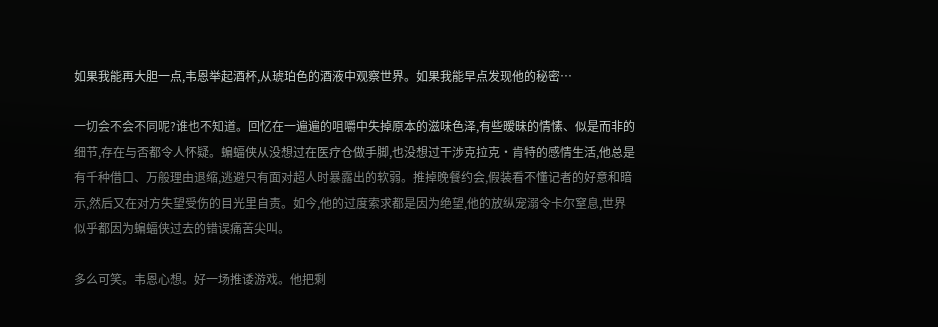如果我能再大胆一点,韦恩举起酒杯,从琥珀色的酒液中观察世界。如果我能早点发现他的秘密…

一切会不会不同呢?谁也不知道。回忆在一遍遍的咀嚼中失掉原本的滋味色泽,有些暧昧的情愫、似是而非的细节,存在与否都令人怀疑。蝙蝠侠从没想过在医疗仓做手脚,也没想过干涉克拉克·肯特的感情生活,他总是有千种借口、万般理由退缩,逃避只有面对超人时暴露出的软弱。推掉晚餐约会,假装看不懂记者的好意和暗示,然后又在对方失望受伤的目光里自责。如今,他的过度索求都是因为绝望,他的放纵宠溺令卡尔窒息,世界似乎都因为蝙蝠侠过去的错误痛苦尖叫。

多么可笑。韦恩心想。好一场推诿游戏。他把剩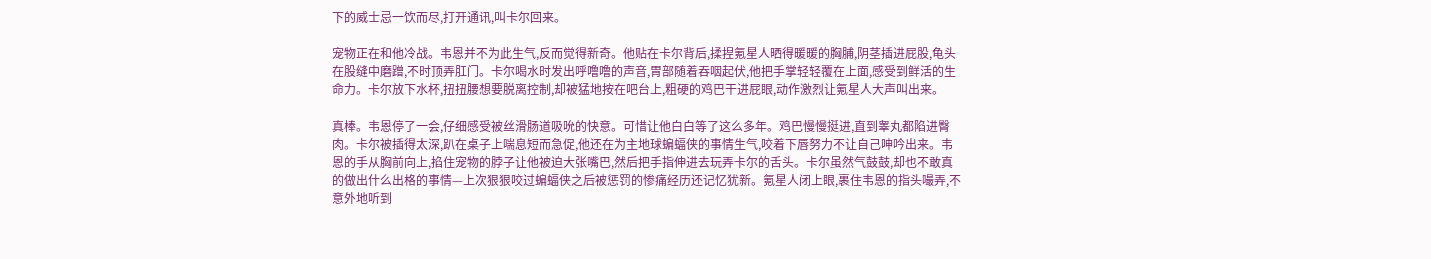下的威士忌一饮而尽,打开通讯,叫卡尔回来。

宠物正在和他冷战。韦恩并不为此生气,反而觉得新奇。他贴在卡尔背后,揉捏氪星人晒得暖暖的胸脯,阴茎插进屁股,龟头在股缝中磨蹭,不时顶弄肛门。卡尔喝水时发出呼噜噜的声音,胃部随着吞咽起伏,他把手掌轻轻覆在上面,感受到鲜活的生命力。卡尔放下水杯,扭扭腰想要脱离控制,却被猛地按在吧台上,粗硬的鸡巴干进屁眼,动作激烈让氪星人大声叫出来。

真棒。韦恩停了一会,仔细感受被丝滑肠道吸吮的快意。可惜让他白白等了这么多年。鸡巴慢慢挺进,直到睾丸都陷进臀肉。卡尔被插得太深,趴在桌子上喘息短而急促,他还在为主地球蝙蝠侠的事情生气,咬着下唇努力不让自己呻吟出来。韦恩的手从胸前向上,掐住宠物的脖子让他被迫大张嘴巴,然后把手指伸进去玩弄卡尔的舌头。卡尔虽然气鼓鼓,却也不敢真的做出什么出格的事情—上次狠狠咬过蝙蝠侠之后被惩罚的惨痛经历还记忆犹新。氪星人闭上眼,裹住韦恩的指头嘬弄,不意外地听到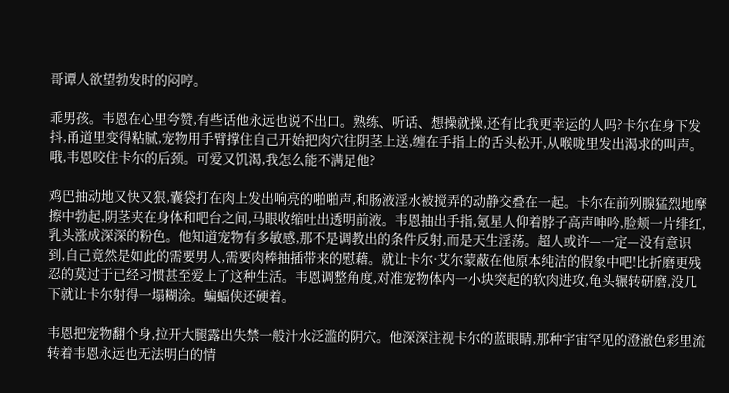哥谭人欲望勃发时的闷哼。

乖男孩。韦恩在心里夸赞,有些话他永远也说不出口。熟练、听话、想操就操,还有比我更幸运的人吗?卡尔在身下发抖,甬道里变得粘腻,宠物用手臂撑住自己开始把肉穴往阴茎上送,缠在手指上的舌头松开,从喉咙里发出渴求的叫声。哦,韦恩咬住卡尔的后颈。可爱又饥渴,我怎么能不满足他?

鸡巴抽动地又快又狠,囊袋打在肉上发出响亮的啪啪声,和肠液淫水被搅弄的动静交叠在一起。卡尔在前列腺猛烈地摩擦中勃起,阴茎夹在身体和吧台之间,马眼收缩吐出透明前液。韦恩抽出手指,氪星人仰着脖子高声呻吟,脸颊一片绯红,乳头涨成深深的粉色。他知道宠物有多敏感,那不是调教出的条件反射,而是天生淫荡。超人或许—一定—没有意识到,自己竟然是如此的需要男人,需要肉棒抽插带来的慰藉。就让卡尔·艾尔蒙蔽在他原本纯洁的假象中吧!比折磨更残忍的莫过于已经习惯甚至爱上了这种生活。韦恩调整角度,对准宠物体内一小块突起的软肉进攻,龟头辗转研磨,没几下就让卡尔射得一塌糊涂。蝙蝠侠还硬着。

韦恩把宠物翻个身,拉开大腿露出失禁一般汁水泛滥的阴穴。他深深注视卡尔的蓝眼睛,那种宇宙罕见的澄澈色彩里流转着韦恩永远也无法明白的情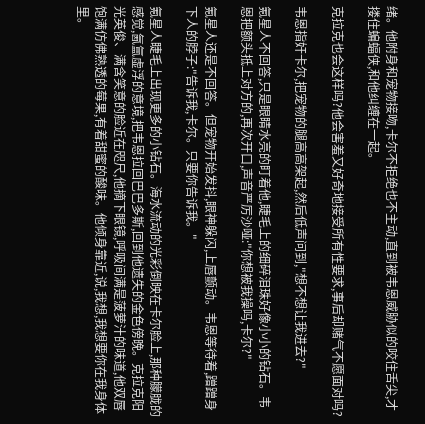绪。他附身和宠物接吻,卡尔不拒绝也不主动,直到被韦恩威胁似的咬住舌尖,才搂住蝙蝠侠,和他纠缠在一起。

克拉克也会这样吗?他会害羞又好奇地接受所有性要求,事后却赌气不愿面对吗?

韦恩指奸卡尔,把宠物的腿高高架起,然后低声问到,"想不想让我进去?"

氪星人不回答,只是眼睛水亮的盯着他,睫毛上的细碎泪珠好像小小的钻石。韦恩把额头抵上对方的,再次开口,声音严厉沙哑:"你想被我操吗,卡尔?"

氪星人还是不回答。但宠物开始发抖,眼神躲闪,上唇颤动。韦恩等待着,蹭蹭身下人的脖子:"告诉我,卡尔。只要你告诉我。"

氪星人睫毛上出现更多的小钻石。海水流动的光彩倒映在卡尔脸上,那种朦胧的感觉,氤氲虚浮的意境,把韦恩拉回巴巴多斯,回到他遗失的金色傍晚。克拉克阳光英俊、满含笑意的脸近在咫尺,他摘下眼镜,呼吸间满是菠萝汁的味道,他双唇饱满仿佛熟透的莓果,有着甜蜜的酸味。他倾身靠近,说,我想,我想要你在我身体里。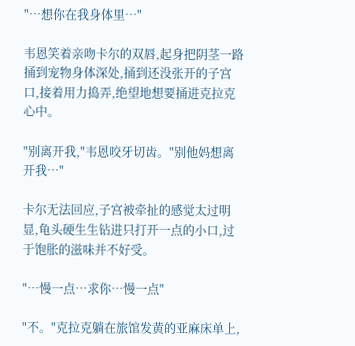"…想你在我身体里…"

韦恩笑着亲吻卡尔的双唇,起身把阴茎一路捅到宠物身体深处,捅到还没张开的子宫口,接着用力捣弄,绝望地想要捅进克拉克心中。

"别离开我,"韦恩咬牙切齿。"别他妈想离开我…"

卡尔无法回应,子宫被牵扯的感觉太过明显,龟头硬生生钻进只打开一点的小口,过于饱胀的滋味并不好受。

"…慢一点…求你…慢一点"

"不。"克拉克躺在旅馆发黄的亚麻床单上,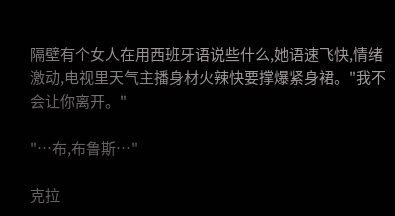隔壁有个女人在用西班牙语说些什么,她语速飞快,情绪激动,电视里天气主播身材火辣快要撑爆紧身裙。"我不会让你离开。"

"…布,布鲁斯…"

克拉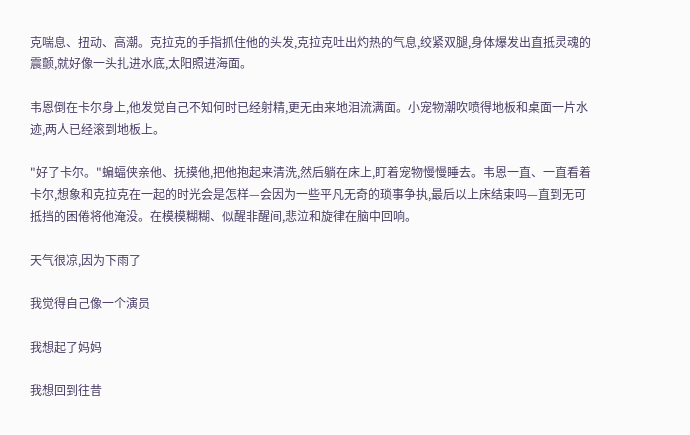克喘息、扭动、高潮。克拉克的手指抓住他的头发,克拉克吐出灼热的气息,绞紧双腿,身体爆发出直抵灵魂的震颤,就好像一头扎进水底,太阳照进海面。

韦恩倒在卡尔身上,他发觉自己不知何时已经射精,更无由来地泪流满面。小宠物潮吹喷得地板和桌面一片水迹,两人已经滚到地板上。

"好了卡尔。"蝙蝠侠亲他、抚摸他,把他抱起来清洗,然后躺在床上,盯着宠物慢慢睡去。韦恩一直、一直看着卡尔,想象和克拉克在一起的时光会是怎样—会因为一些平凡无奇的琐事争执,最后以上床结束吗—直到无可抵挡的困倦将他淹没。在模模糊糊、似醒非醒间,悲泣和旋律在脑中回响。

天气很凉,因为下雨了

我觉得自己像一个演员

我想起了妈妈

我想回到往昔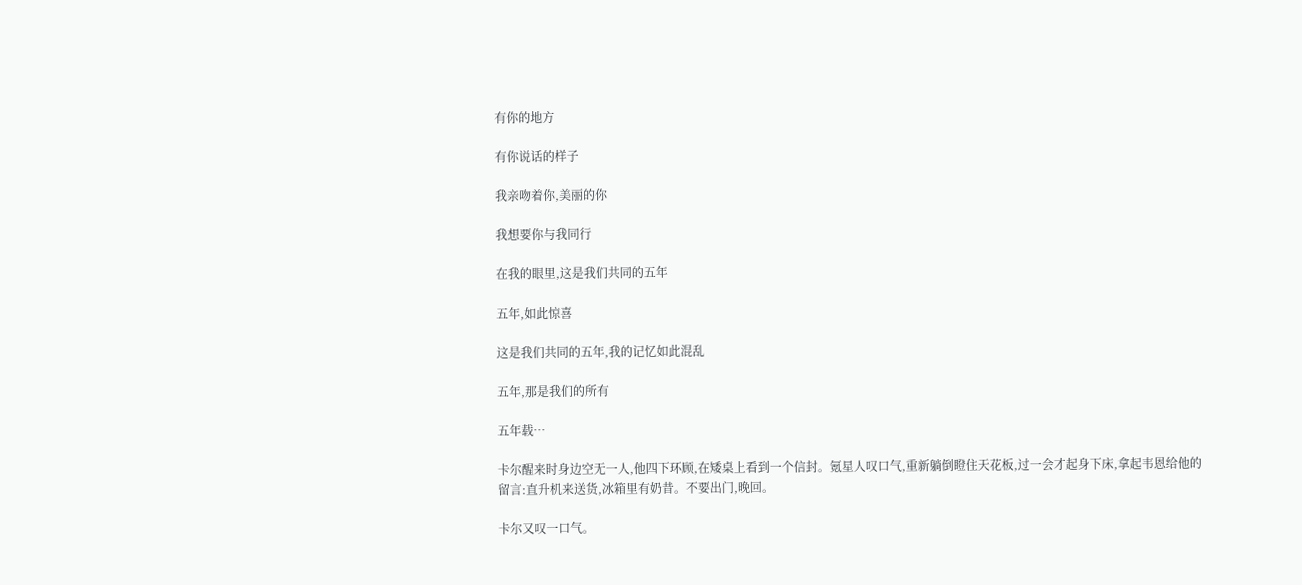有你的地方

有你说话的样子

我亲吻着你,美丽的你

我想要你与我同行

在我的眼里,这是我们共同的五年

五年,如此惊喜

这是我们共同的五年,我的记忆如此混乱

五年,那是我们的所有

五年载…

卡尔醒来时身边空无一人,他四下环顾,在矮桌上看到一个信封。氪星人叹口气,重新躺倒瞪住天花板,过一会才起身下床,拿起韦恩给他的留言:直升机来送货,冰箱里有奶昔。不要出门,晚回。

卡尔又叹一口气。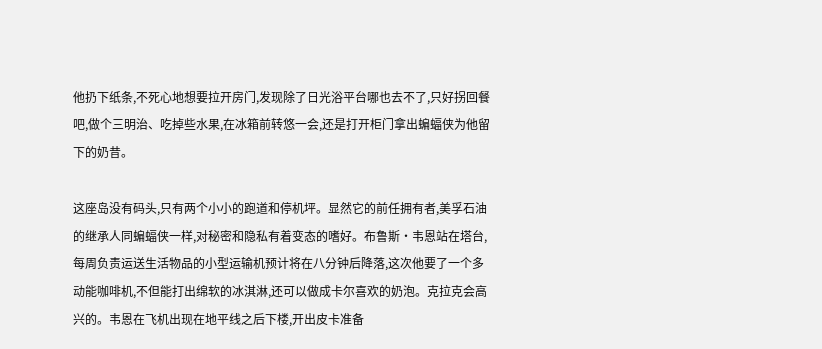他扔下纸条,不死心地想要拉开房门,发现除了日光浴平台哪也去不了,只好拐回餐吧,做个三明治、吃掉些水果,在冰箱前转悠一会,还是打开柜门拿出蝙蝠侠为他留下的奶昔。

这座岛没有码头,只有两个小小的跑道和停机坪。显然它的前任拥有者,美孚石油的继承人同蝙蝠侠一样,对秘密和隐私有着变态的嗜好。布鲁斯·韦恩站在塔台,每周负责运送生活物品的小型运输机预计将在八分钟后降落,这次他要了一个多动能咖啡机,不但能打出绵软的冰淇淋,还可以做成卡尔喜欢的奶泡。克拉克会高兴的。韦恩在飞机出现在地平线之后下楼,开出皮卡准备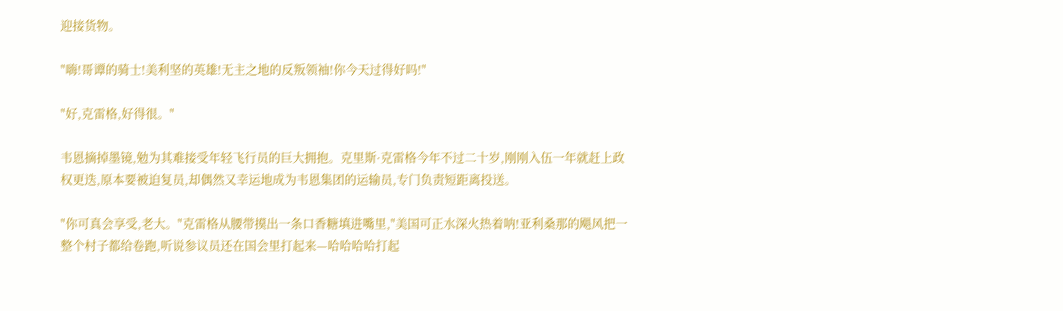迎接货物。

"嗨!哥谭的骑士!美利坚的英雄!无主之地的反叛领袖!你今天过得好吗!"

"好,克雷格,好得很。"

韦恩摘掉墨镜,勉为其难接受年轻飞行员的巨大拥抱。克里斯·克雷格今年不过二十岁,刚刚入伍一年就赶上政权更迭,原本要被迫复员,却偶然又幸运地成为韦恩集团的运输员,专门负责短距离投送。

"你可真会享受,老大。"克雷格从腰带摸出一条口香糖填进嘴里,"美国可正水深火热着呐!亚利桑那的飓风把一整个村子都给卷跑,听说参议员还在国会里打起来—哈哈哈哈打起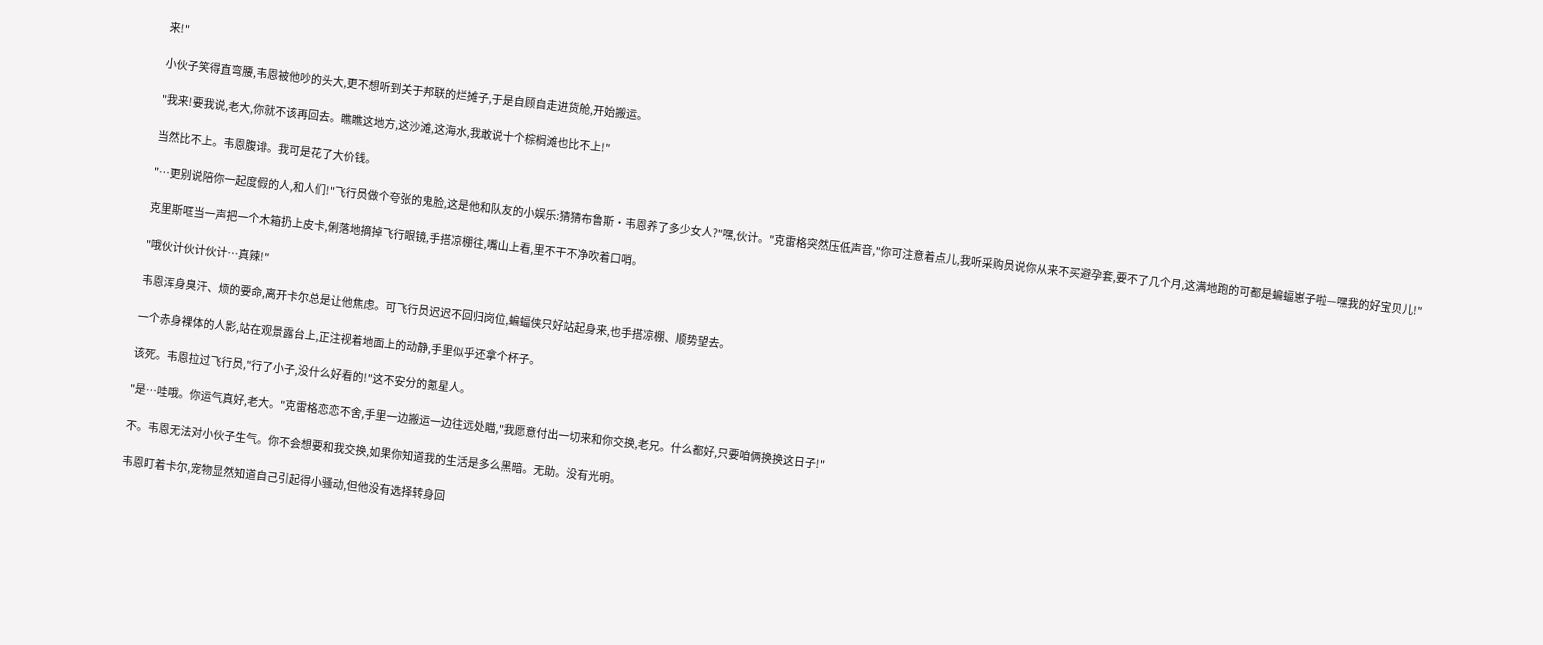来!"

小伙子笑得直弯腰,韦恩被他吵的头大,更不想听到关于邦联的烂摊子,于是自顾自走进货舱,开始搬运。

"我来!要我说,老大,你就不该再回去。瞧瞧这地方,这沙滩,这海水,我敢说十个棕榈滩也比不上!"

当然比不上。韦恩腹诽。我可是花了大价钱。

"…更别说陪你一起度假的人,和人们!"飞行员做个夸张的鬼脸,这是他和队友的小娱乐:猜猜布鲁斯·韦恩养了多少女人?"嘿,伙计。"克雷格突然压低声音,"你可注意着点儿,我听采购员说你从来不买避孕套,要不了几个月,这满地跑的可都是蝙蝠崽子啦—嘿我的好宝贝儿!"

克里斯哐当一声把一个木箱扔上皮卡,俐落地摘掉飞行眼镜,手搭凉棚往,嘴山上看,里不干不净吹着口哨。

"哦伙计伙计伙计…真辣!"

韦恩浑身臭汗、烦的要命,离开卡尔总是让他焦虑。可飞行员迟迟不回归岗位,蝙蝠侠只好站起身来,也手搭凉棚、顺势望去。

一个赤身裸体的人影,站在观景露台上,正注视着地面上的动静,手里似乎还拿个杯子。

该死。韦恩拉过飞行员,"行了小子,没什么好看的!"这不安分的氪星人。

"是…哇哦。你运气真好,老大。"克雷格恋恋不舍,手里一边搬运一边往远处瞄,"我愿意付出一切来和你交换,老兄。什么都好,只要咱俩换换这日子!"

不。韦恩无法对小伙子生气。你不会想要和我交换,如果你知道我的生活是多么黑暗。无助。没有光明。

韦恩盯着卡尔,宠物显然知道自己引起得小骚动,但他没有选择转身回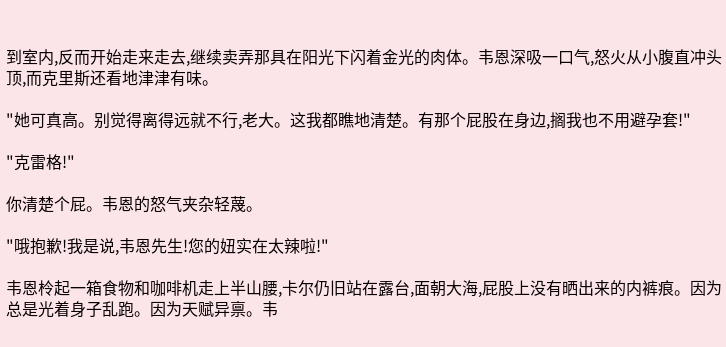到室内,反而开始走来走去,继续卖弄那具在阳光下闪着金光的肉体。韦恩深吸一口气,怒火从小腹直冲头顶,而克里斯还看地津津有味。

"她可真高。别觉得离得远就不行,老大。这我都瞧地清楚。有那个屁股在身边,搁我也不用避孕套!"

"克雷格!"

你清楚个屁。韦恩的怒气夹杂轻蔑。

"哦抱歉!我是说,韦恩先生!您的妞实在太辣啦!"

韦恩柃起一箱食物和咖啡机走上半山腰,卡尔仍旧站在露台,面朝大海,屁股上没有晒出来的内裤痕。因为总是光着身子乱跑。因为天赋异禀。韦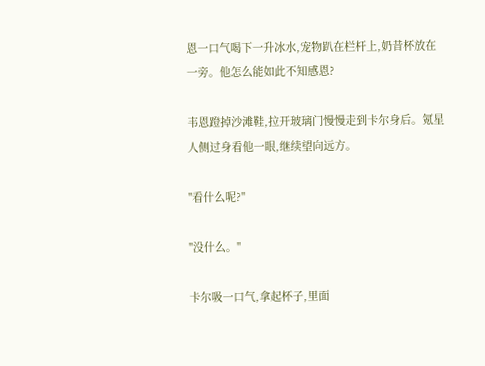恩一口气喝下一升冰水,宠物趴在栏杆上,奶昔杯放在一旁。他怎么能如此不知感恩?

韦恩蹬掉沙滩鞋,拉开玻璃门慢慢走到卡尔身后。氪星人侧过身看他一眼,继续望向远方。

"看什么呢?"

"没什么。"

卡尔吸一口气,拿起杯子,里面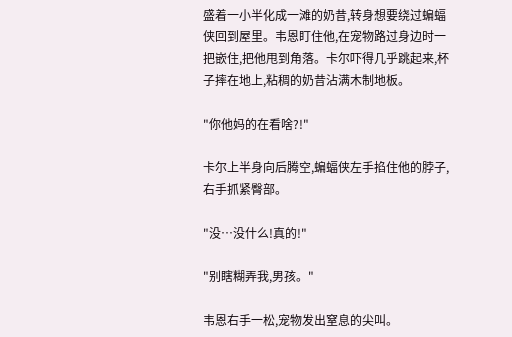盛着一小半化成一滩的奶昔,转身想要绕过蝙蝠侠回到屋里。韦恩盯住他,在宠物路过身边时一把嵌住,把他甩到角落。卡尔吓得几乎跳起来,杯子摔在地上,粘稠的奶昔沾满木制地板。

"你他妈的在看啥?!"

卡尔上半身向后腾空,蝙蝠侠左手掐住他的脖子,右手抓紧臀部。

"没…没什么!真的!"

"别瞎糊弄我,男孩。"

韦恩右手一松,宠物发出窒息的尖叫。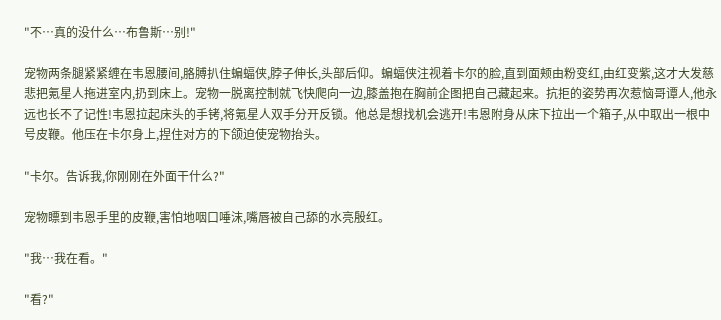"不…真的没什么…布鲁斯…别!"

宠物两条腿紧紧缠在韦恩腰间,胳膊扒住蝙蝠侠,脖子伸长,头部后仰。蝙蝠侠注视着卡尔的脸,直到面颊由粉变红,由红变紫,这才大发慈悲把氪星人拖进室内,扔到床上。宠物一脱离控制就飞快爬向一边,膝盖抱在胸前企图把自己藏起来。抗拒的姿势再次惹恼哥谭人,他永远也长不了记性!韦恩拉起床头的手铐,将氪星人双手分开反锁。他总是想找机会逃开!韦恩附身从床下拉出一个箱子,从中取出一根中号皮鞭。他压在卡尔身上,捏住对方的下颌迫使宠物抬头。

"卡尔。告诉我,你刚刚在外面干什么?"

宠物瞟到韦恩手里的皮鞭,害怕地咽口唾沫,嘴唇被自己舔的水亮殷红。

"我…我在看。"

"看?"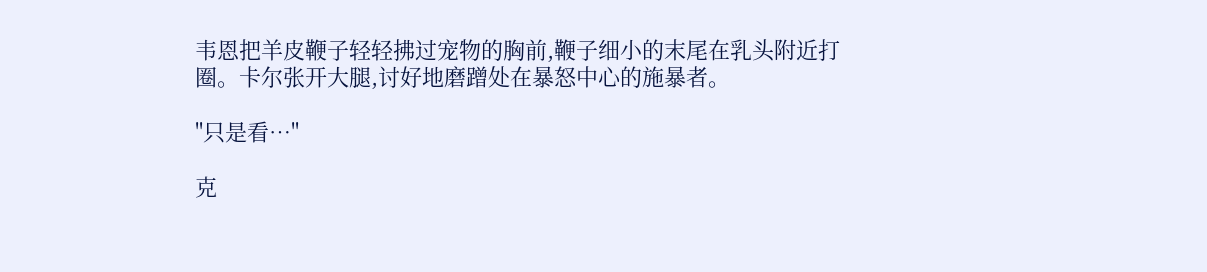韦恩把羊皮鞭子轻轻拂过宠物的胸前,鞭子细小的末尾在乳头附近打圈。卡尔张开大腿,讨好地磨蹭处在暴怒中心的施暴者。

"只是看…"

克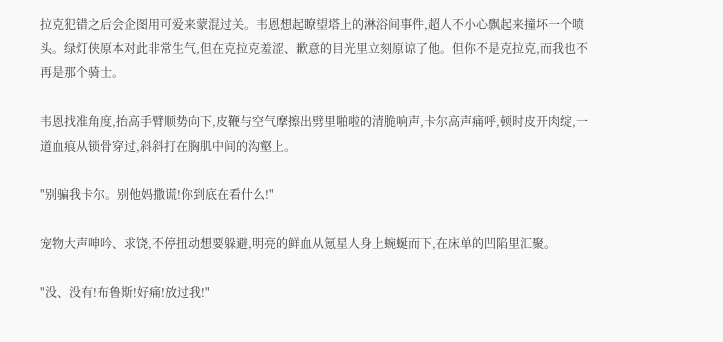拉克犯错之后会企图用可爱来蒙混过关。韦恩想起瞭望塔上的淋浴间事件,超人不小心飘起来撞坏一个喷头。绿灯侠原本对此非常生气,但在克拉克羞涩、歉意的目光里立刻原谅了他。但你不是克拉克,而我也不再是那个骑士。

韦恩找准角度,抬高手臂顺势向下,皮鞭与空气摩擦出劈里啪啦的清脆响声,卡尔高声痛呼,顿时皮开肉绽,一道血痕从锁骨穿过,斜斜打在胸肌中间的沟壑上。

"别骗我卡尔。别他妈撒谎!你到底在看什么!"

宠物大声呻吟、求饶,不停扭动想要躲避,明亮的鲜血从氪星人身上蜿蜒而下,在床单的凹陷里汇聚。

"没、没有!布鲁斯!好痛!放过我!"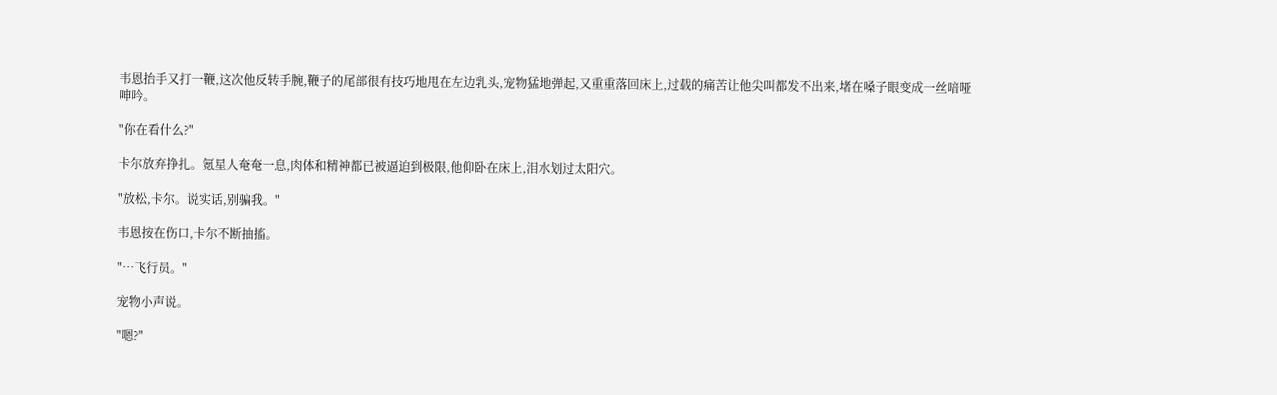韦恩抬手又打一鞭,这次他反转手腕,鞭子的尾部很有技巧地甩在左边乳头,宠物猛地弹起,又重重落回床上,过载的痛苦让他尖叫都发不出来,堵在嗓子眼变成一丝喑哑呻吟。

"你在看什么?"

卡尔放弃挣扎。氪星人奄奄一息,肉体和精神都已被逼迫到极限,他仰卧在床上,泪水划过太阳穴。

"放松,卡尔。说实话,别骗我。"

韦恩按在伤口,卡尔不断抽搐。

"…飞行员。"

宠物小声说。

"嗯?"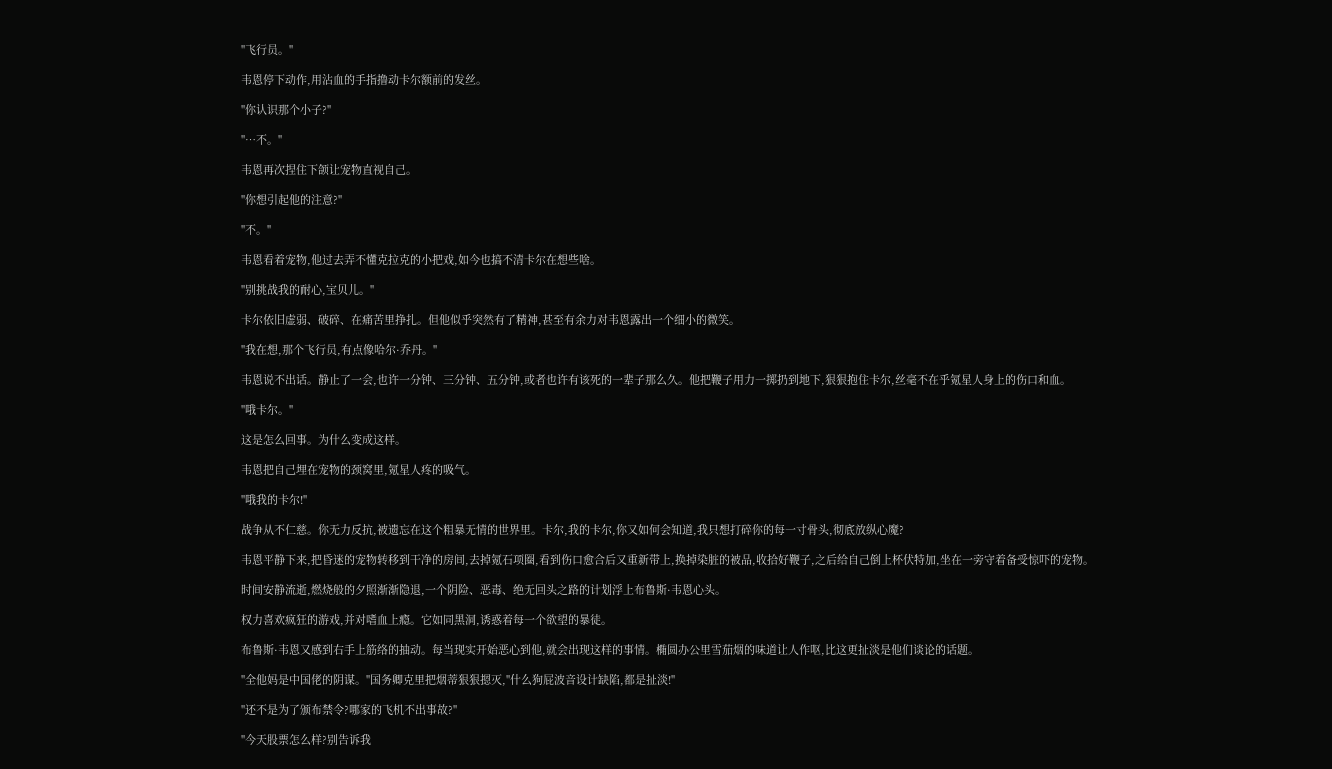"飞行员。"

韦恩停下动作,用沾血的手指撸动卡尔额前的发丝。

"你认识那个小子?"

"…不。"

韦恩再次捏住下颌让宠物直视自己。

"你想引起他的注意?"

"不。"

韦恩看着宠物,他过去弄不懂克拉克的小把戏,如今也搞不清卡尔在想些啥。

"别挑战我的耐心,宝贝儿。"

卡尔依旧虚弱、破碎、在痛苦里挣扎。但他似乎突然有了精神,甚至有余力对韦恩露出一个细小的微笑。

"我在想,那个飞行员,有点像哈尔·乔丹。"

韦恩说不出话。静止了一会,也许一分钟、三分钟、五分钟,或者也许有该死的一辈子那么久。他把鞭子用力一掷扔到地下,狠狠抱住卡尔,丝毫不在乎氪星人身上的伤口和血。

"哦卡尔。"

这是怎么回事。为什么变成这样。

韦恩把自己埋在宠物的颈窝里,氪星人疼的吸气。

"哦我的卡尔!"

战争从不仁慈。你无力反抗,被遗忘在这个粗暴无情的世界里。卡尔,我的卡尔,你又如何会知道,我只想打碎你的每一寸骨头,彻底放纵心魔?

韦恩平静下来,把昏迷的宠物转移到干净的房间,去掉氪石项圈,看到伤口愈合后又重新带上,换掉染脏的被品,收拾好鞭子,之后给自己倒上杯伏特加,坐在一旁守着备受惊吓的宠物。

时间安静流逝,燃烧般的夕照渐渐隐退,一个阴险、恶毒、绝无回头之路的计划浮上布鲁斯·韦恩心头。

权力喜欢疯狂的游戏,并对嗜血上瘾。它如同黑洞,诱惑着每一个欲望的暴徒。

布鲁斯·韦恩又感到右手上筋络的抽动。每当现实开始恶心到他,就会出现这样的事情。椭圆办公里雪茄烟的味道让人作呕,比这更扯淡是他们谈论的话题。

"全他妈是中国佬的阴谋。"国务卿克里把烟蒂狠狠摁灭,"什么狗屁波音设计缺陷,都是扯淡!"

"还不是为了颁布禁令?哪家的飞机不出事故?"

"今天股票怎么样?别告诉我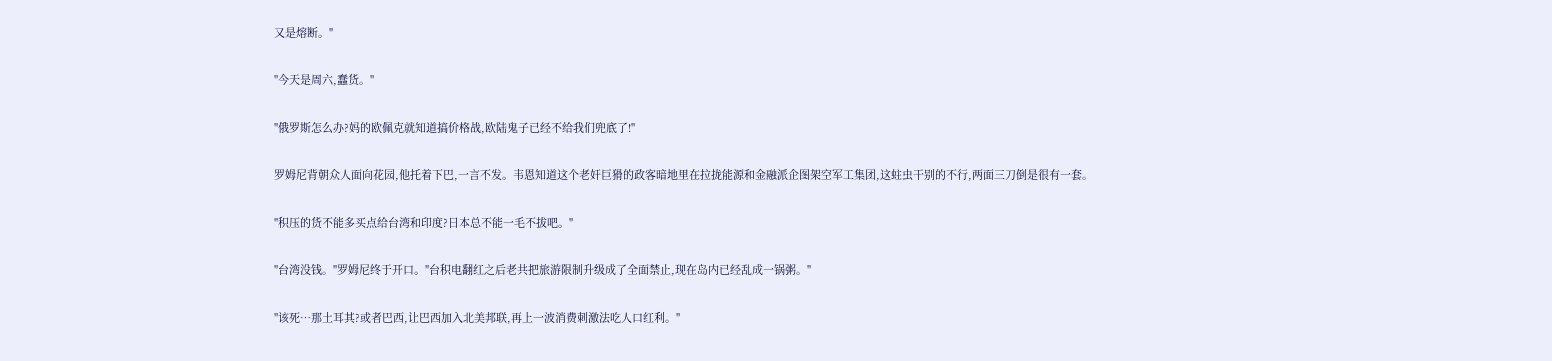又是熔断。"

"今天是周六,蠢货。"

"俄罗斯怎么办?妈的欧佩克就知道搞价格战,欧陆鬼子已经不给我们兜底了!"

罗姆尼背朝众人面向花园,他托着下巴,一言不发。韦恩知道这个老奸巨猾的政客暗地里在拉拢能源和金融派企图架空军工集团,这蛀虫干别的不行,两面三刀倒是很有一套。

"积压的货不能多买点给台湾和印度?日本总不能一毛不拔吧。"

"台湾没钱。"罗姆尼终于开口。"台积电翻红之后老共把旅游限制升级成了全面禁止,现在岛内已经乱成一锅粥。"

"该死…那土耳其?或者巴西,让巴西加入北美邦联,再上一波消费刺激法吃人口红利。"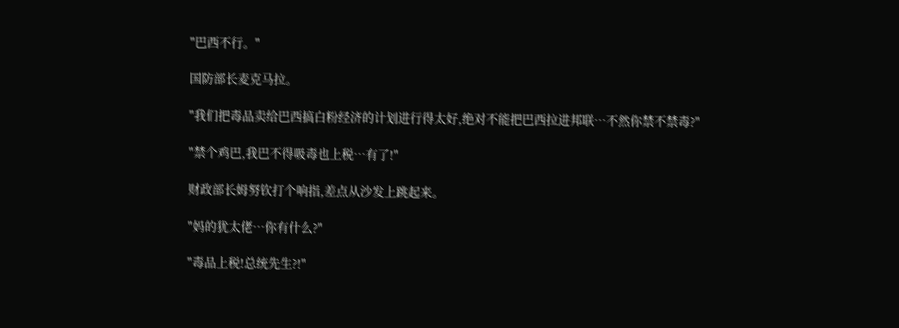"巴西不行。"

国防部长麦克马拉。

"我们把毒品卖给巴西搞白粉经济的计划进行得太好,绝对不能把巴西拉进邦联…不然你禁不禁毒?"

"禁个鸡巴,我巴不得吸毒也上税…有了!"

财政部长姆努钦打个响指,差点从沙发上跳起来。

"妈的犹太佬…你有什么?"

"毒品上税!总统先生?!"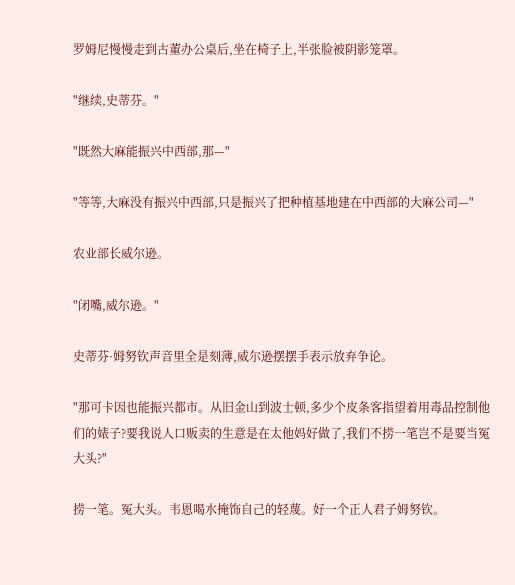罗姆尼慢慢走到古董办公桌后,坐在椅子上,半张脸被阴影笼罩。

"继续,史蒂芬。"

"既然大麻能振兴中西部,那—"

"等等,大麻没有振兴中西部,只是振兴了把种植基地建在中西部的大麻公司—"

农业部长威尔逊。

"闭嘴,威尔逊。"

史蒂芬·姆努钦声音里全是刻薄,威尔逊摆摆手表示放弃争论。

"那可卡因也能振兴都市。从旧金山到波士顿,多少个皮条客指望着用毒品控制他们的婊子?要我说人口贩卖的生意是在太他妈好做了,我们不捞一笔岂不是要当冤大头?"

捞一笔。冤大头。韦恩喝水掩饰自己的轻蔑。好一个正人君子姆努钦。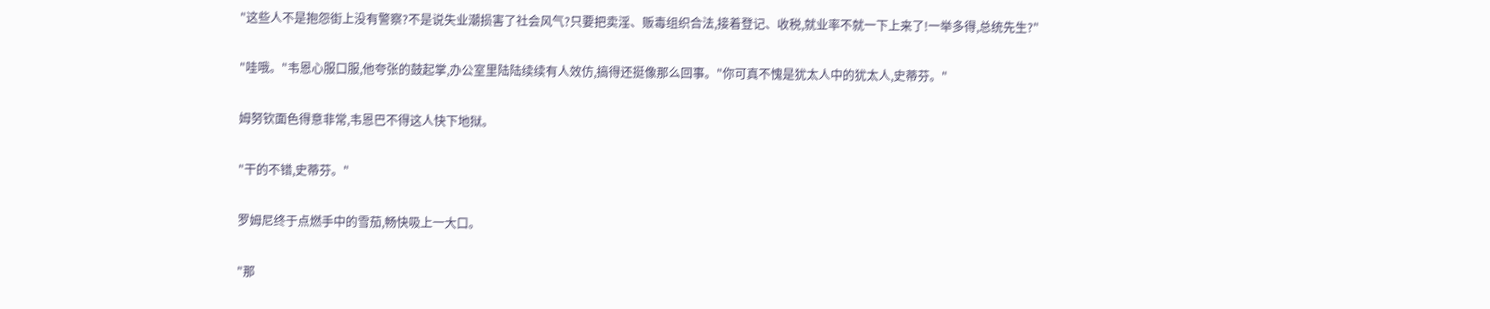"这些人不是抱怨街上没有警察?不是说失业潮损害了社会风气?只要把卖淫、贩毒组织合法,接着登记、收税,就业率不就一下上来了!一举多得,总统先生?"

"哇哦。"韦恩心服口服,他夸张的鼓起掌,办公室里陆陆续续有人效仿,搞得还挺像那么回事。"你可真不愧是犹太人中的犹太人,史蒂芬。"

姆努钦面色得意非常,韦恩巴不得这人快下地狱。

"干的不错,史蒂芬。"

罗姆尼终于点燃手中的雪茄,畅快吸上一大口。

"那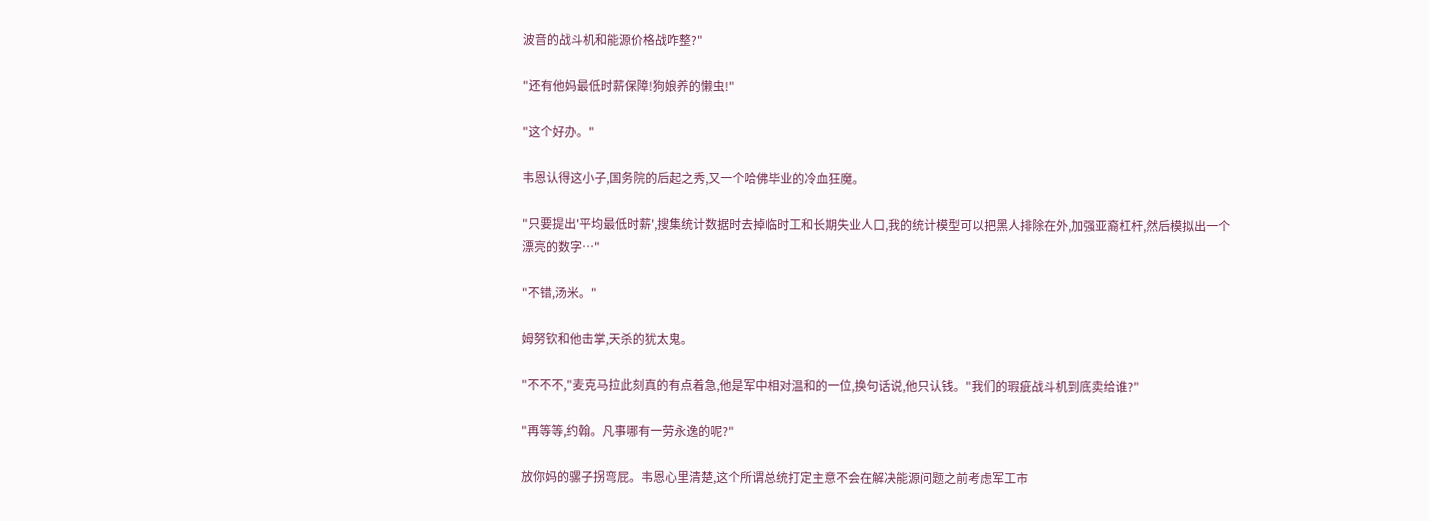波音的战斗机和能源价格战咋整?"

"还有他妈最低时薪保障!狗娘养的懒虫!"

"这个好办。"

韦恩认得这小子,国务院的后起之秀,又一个哈佛毕业的冷血狂魔。

"只要提出'平均最低时薪',搜集统计数据时去掉临时工和长期失业人口,我的统计模型可以把黑人排除在外,加强亚裔杠杆,然后模拟出一个漂亮的数字…"

"不错,汤米。"

姆努钦和他击掌,天杀的犹太鬼。

"不不不,"麦克马拉此刻真的有点着急,他是军中相对温和的一位,换句话说,他只认钱。"我们的瑕疵战斗机到底卖给谁?"

"再等等,约翰。凡事哪有一劳永逸的呢?"

放你妈的骡子拐弯屁。韦恩心里清楚,这个所谓总统打定主意不会在解决能源问题之前考虑军工市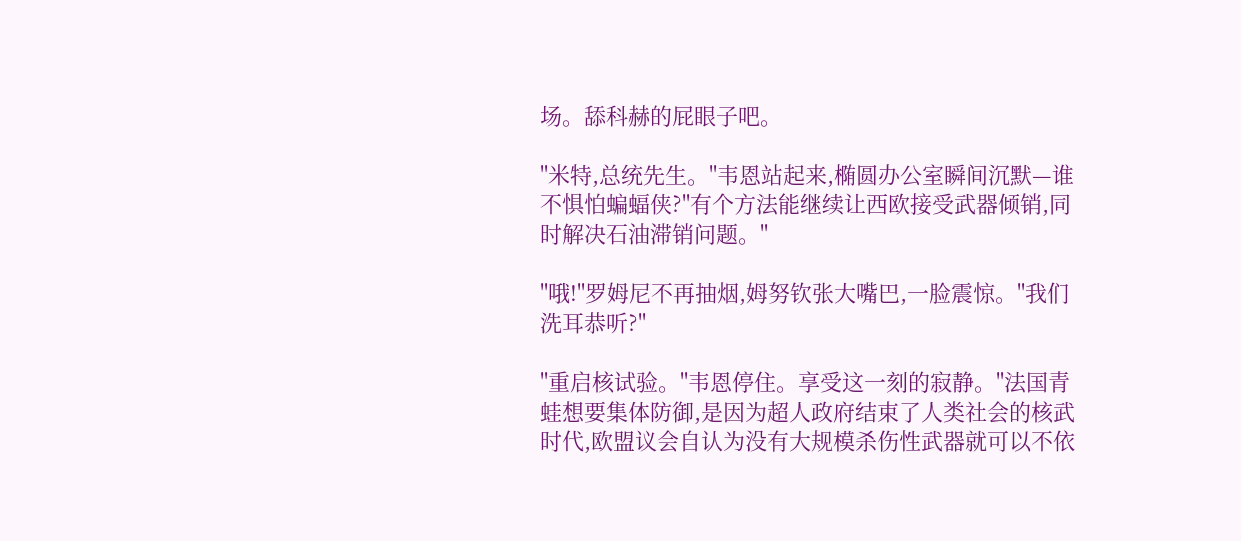场。舔科赫的屁眼子吧。

"米特,总统先生。"韦恩站起来,椭圆办公室瞬间沉默—谁不惧怕蝙蝠侠?"有个方法能继续让西欧接受武器倾销,同时解决石油滞销问题。"

"哦!"罗姆尼不再抽烟,姆努钦张大嘴巴,一脸震惊。"我们洗耳恭听?"

"重启核试验。"韦恩停住。享受这一刻的寂静。"法国青蛙想要集体防御,是因为超人政府结束了人类社会的核武时代,欧盟议会自认为没有大规模杀伤性武器就可以不依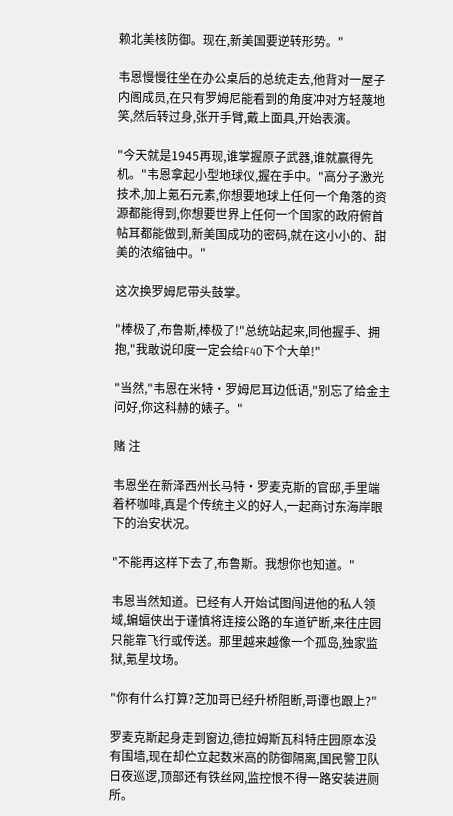赖北美核防御。现在,新美国要逆转形势。"

韦恩慢慢往坐在办公桌后的总统走去,他背对一屋子内阁成员,在只有罗姆尼能看到的角度冲对方轻蔑地笑,然后转过身,张开手臂,戴上面具,开始表演。

"今天就是1945再现,谁掌握原子武器,谁就赢得先机。"韦恩拿起小型地球仪,握在手中。"高分子激光技术,加上氪石元素,你想要地球上任何一个角落的资源都能得到,你想要世界上任何一个国家的政府俯首帖耳都能做到,新美国成功的密码,就在这小小的、甜美的浓缩铀中。"

这次换罗姆尼带头鼓掌。

"棒极了,布鲁斯,棒极了!"总统站起来,同他握手、拥抱,"我敢说印度一定会给F40下个大单!"

"当然,"韦恩在米特·罗姆尼耳边低语,"别忘了给金主问好,你这科赫的婊子。"

赌 注

韦恩坐在新泽西州长马特·罗麦克斯的官邸,手里端着杯咖啡,真是个传统主义的好人,一起商讨东海岸眼下的治安状况。

"不能再这样下去了,布鲁斯。我想你也知道。"

韦恩当然知道。已经有人开始试图闯进他的私人领域,蝙蝠侠出于谨慎将连接公路的车道铲断,来往庄园只能靠飞行或传送。那里越来越像一个孤岛,独家监狱,氪星坟场。

"你有什么打算?芝加哥已经升桥阻断,哥谭也跟上?"

罗麦克斯起身走到窗边,德拉姆斯瓦科特庄园原本没有围墙,现在却伫立起数米高的防御隔离,国民警卫队日夜巡逻,顶部还有铁丝网,监控恨不得一路安装进厕所。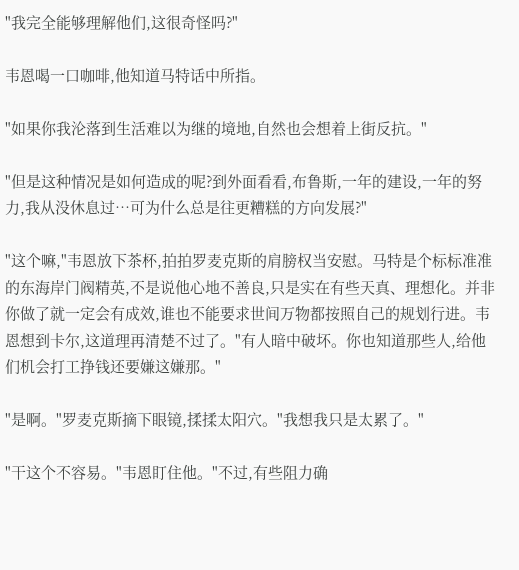"我完全能够理解他们,这很奇怪吗?"

韦恩喝一口咖啡,他知道马特话中所指。

"如果你我沦落到生活难以为继的境地,自然也会想着上街反抗。"

"但是这种情况是如何造成的呢?到外面看看,布鲁斯,一年的建设,一年的努力,我从没休息过…可为什么总是往更糟糕的方向发展?"

"这个嘛,"韦恩放下茶杯,拍拍罗麦克斯的肩膀权当安慰。马特是个标标准准的东海岸门阀精英,不是说他心地不善良,只是实在有些天真、理想化。并非你做了就一定会有成效,谁也不能要求世间万物都按照自己的规划行进。韦恩想到卡尔,这道理再清楚不过了。"有人暗中破坏。你也知道那些人,给他们机会打工挣钱还要嫌这嫌那。"

"是啊。"罗麦克斯摘下眼镜,揉揉太阳穴。"我想我只是太累了。"

"干这个不容易。"韦恩盯住他。"不过,有些阻力确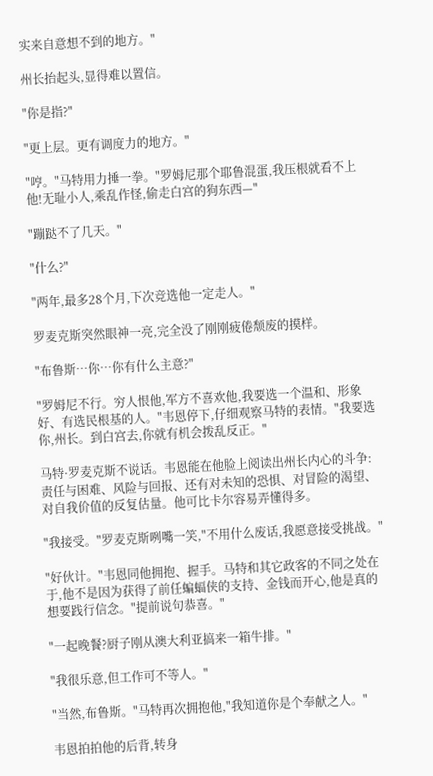实来自意想不到的地方。"

州长抬起头,显得难以置信。

"你是指?"

"更上层。更有调度力的地方。"

"哼。"马特用力捶一拳。"罗姆尼那个耶鲁混蛋,我压根就看不上他!无耻小人,乘乱作怪,偷走白宫的狗东西—"

"蹦跶不了几天。"

"什么?"

"两年,最多28个月,下次竞选他一定走人。"

罗麦克斯突然眼神一亮,完全没了刚刚疲倦颓废的摸样。

"布鲁斯…你…你有什么主意?"

"罗姆尼不行。穷人恨他,军方不喜欢他,我要选一个温和、形象好、有选民根基的人。"韦恩停下,仔细观察马特的表情。"我要选你,州长。到白宫去,你就有机会拨乱反正。"

马特·罗麦克斯不说话。韦恩能在他脸上阅读出州长内心的斗争:责任与困难、风险与回报、还有对未知的恐惧、对冒险的渴望、对自我价值的反复估量。他可比卡尔容易弄懂得多。

"我接受。"罗麦克斯咧嘴一笑,"不用什么废话,我愿意接受挑战。"

"好伙计。"韦恩同他拥抱、握手。马特和其它政客的不同之处在于,他不是因为获得了前任蝙蝠侠的支持、金钱而开心,他是真的想要践行信念。"提前说句恭喜。"

"一起晚餐?厨子刚从澳大利亚搞来一箱牛排。"

"我很乐意,但工作可不等人。"

"当然,布鲁斯。"马特再次拥抱他,"我知道你是个奉献之人。"

韦恩拍拍他的后背,转身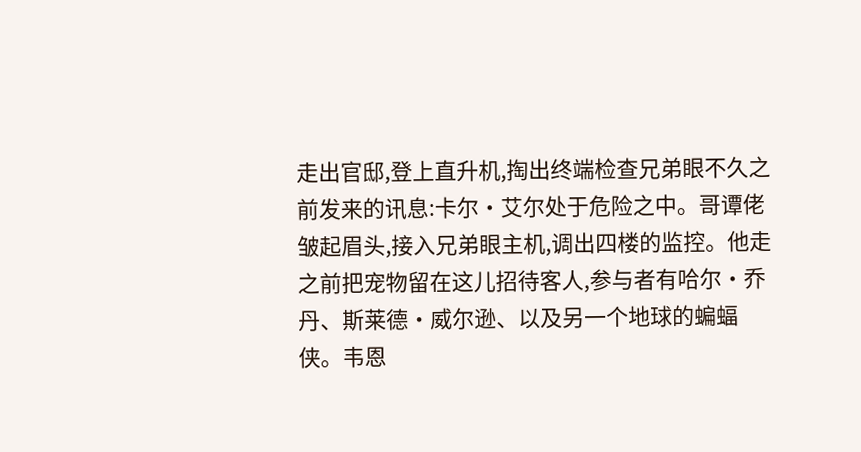走出官邸,登上直升机,掏出终端检查兄弟眼不久之前发来的讯息:卡尔·艾尔处于危险之中。哥谭佬皱起眉头,接入兄弟眼主机,调出四楼的监控。他走之前把宠物留在这儿招待客人,参与者有哈尔·乔丹、斯莱德·威尔逊、以及另一个地球的蝙蝠侠。韦恩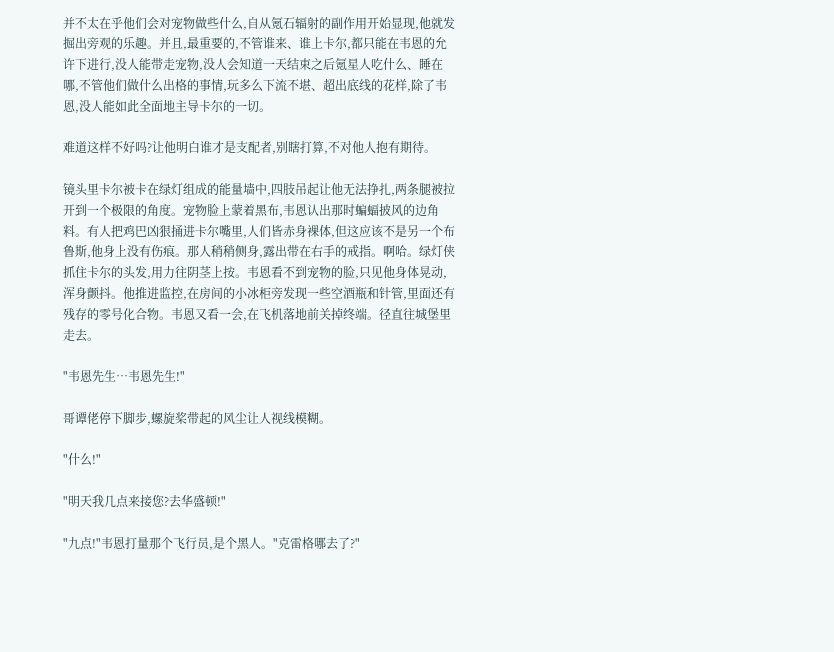并不太在乎他们会对宠物做些什么,自从氪石辐射的副作用开始显现,他就发掘出旁观的乐趣。并且,最重要的,不管谁来、谁上卡尔,都只能在韦恩的允许下进行,没人能带走宠物,没人会知道一天结束之后氪星人吃什么、睡在哪,不管他们做什么出格的事情,玩多么下流不堪、超出底线的花样,除了韦恩,没人能如此全面地主导卡尔的一切。

难道这样不好吗?让他明白谁才是支配者,别瞎打算,不对他人抱有期待。

镜头里卡尔被卡在绿灯组成的能量墙中,四肢吊起让他无法挣扎,两条腿被拉开到一个极限的角度。宠物脸上蒙着黑布,韦恩认出那时蝙蝠披风的边角料。有人把鸡巴凶狠捅进卡尔嘴里,人们皆赤身裸体,但这应该不是另一个布鲁斯,他身上没有伤痕。那人稍稍侧身,露出带在右手的戒指。啊哈。绿灯侠抓住卡尔的头发,用力往阴茎上按。韦恩看不到宠物的脸,只见他身体晃动,浑身颤抖。他推进监控,在房间的小冰柜旁发现一些空酒瓶和针管,里面还有残存的零号化合物。韦恩又看一会,在飞机落地前关掉终端。径直往城堡里走去。

"韦恩先生…韦恩先生!"

哥谭佬停下脚步,螺旋桨带起的风尘让人视线模糊。

"什么!"

"明天我几点来接您?去华盛顿!"

"九点!"韦恩打量那个飞行员,是个黑人。"克雷格哪去了?"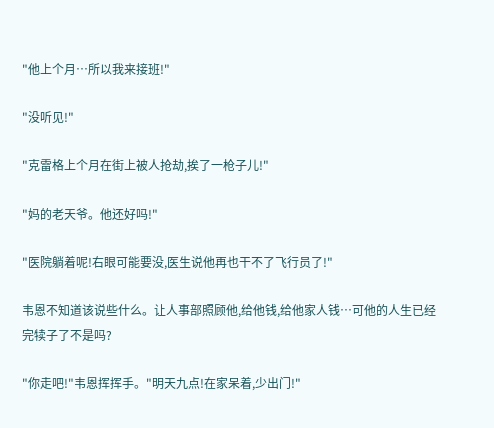"他上个月…所以我来接班!"

"没听见!"

"克雷格上个月在街上被人抢劫,挨了一枪子儿!"

"妈的老天爷。他还好吗!"

"医院躺着呢!右眼可能要没,医生说他再也干不了飞行员了!"

韦恩不知道该说些什么。让人事部照顾他,给他钱,给他家人钱…可他的人生已经完犊子了不是吗?

"你走吧!"韦恩挥挥手。"明天九点!在家呆着,少出门!"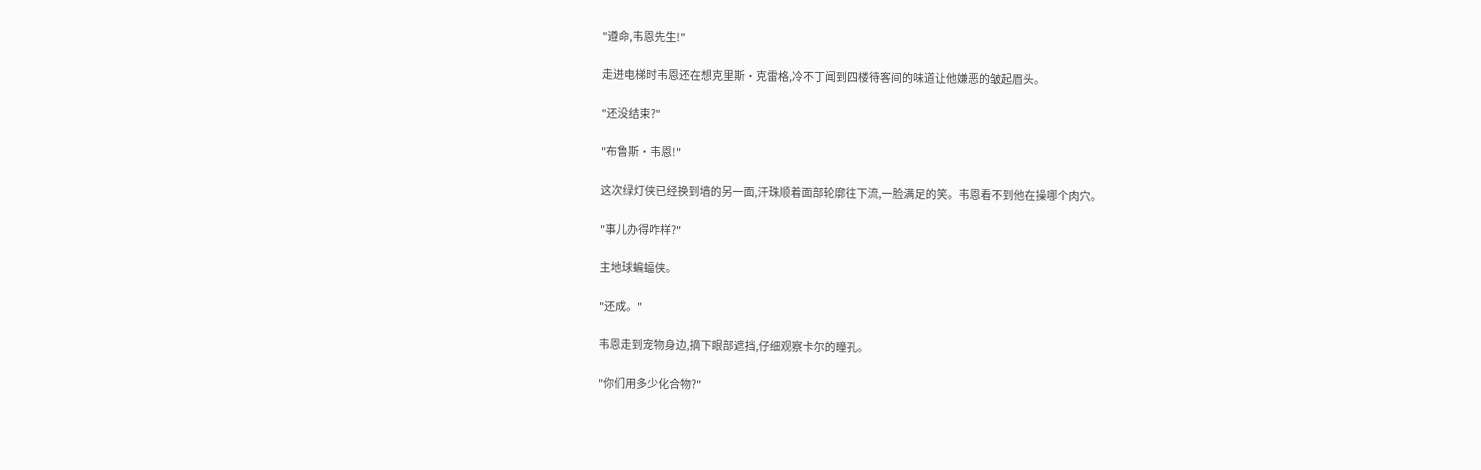"遵命,韦恩先生!"

走进电梯时韦恩还在想克里斯·克雷格,冷不丁闻到四楼待客间的味道让他嫌恶的皱起眉头。

"还没结束?"

"布鲁斯·韦恩!"

这次绿灯侠已经换到墙的另一面,汗珠顺着面部轮廓往下流,一脸满足的笑。韦恩看不到他在操哪个肉穴。

"事儿办得咋样?"

主地球蝙蝠侠。

"还成。"

韦恩走到宠物身边,摘下眼部遮挡,仔细观察卡尔的瞳孔。

"你们用多少化合物?"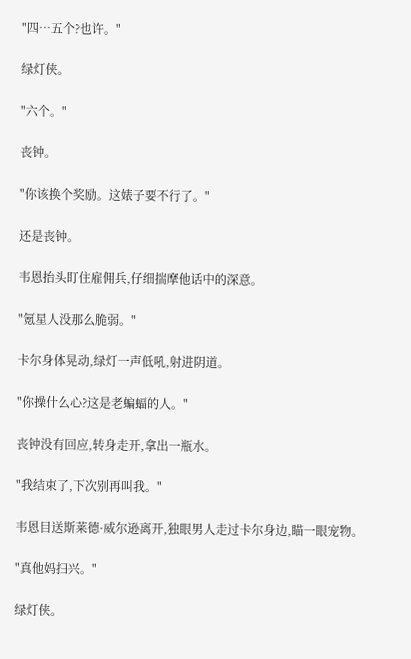"四…五个?也许。"

绿灯侠。

"六个。"

丧钟。

"你该换个奖励。这婊子要不行了。"

还是丧钟。

韦恩抬头盯住雇佣兵,仔细揣摩他话中的深意。

"氪星人没那么脆弱。"

卡尔身体晃动,绿灯一声低吼,射进阴道。

"你操什么心?这是老蝙蝠的人。"

丧钟没有回应,转身走开,拿出一瓶水。

"我结束了,下次别再叫我。"

韦恩目送斯莱德·威尔逊离开,独眼男人走过卡尔身边,瞄一眼宠物。

"真他妈扫兴。"

绿灯侠。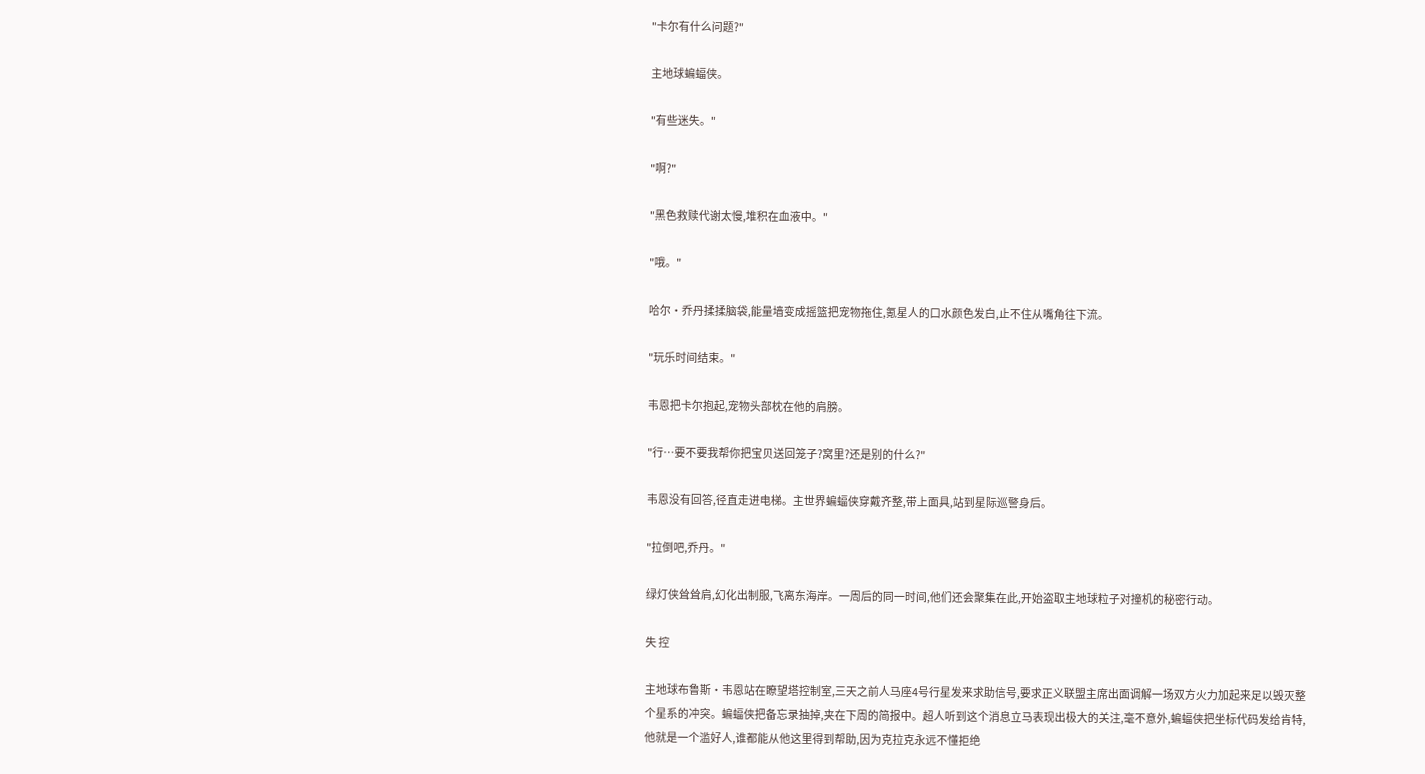"卡尔有什么问题?"

主地球蝙蝠侠。

"有些迷失。"

"啊?"

"黑色救赎代谢太慢,堆积在血液中。"

"哦。"

哈尔·乔丹揉揉脑袋,能量墙变成摇篮把宠物拖住,氪星人的口水颜色发白,止不住从嘴角往下流。

"玩乐时间结束。"

韦恩把卡尔抱起,宠物头部枕在他的肩膀。

"行…要不要我帮你把宝贝送回笼子?窝里?还是别的什么?"

韦恩没有回答,径直走进电梯。主世界蝙蝠侠穿戴齐整,带上面具,站到星际巡警身后。

"拉倒吧,乔丹。"

绿灯侠耸耸肩,幻化出制服,飞离东海岸。一周后的同一时间,他们还会聚集在此,开始盗取主地球粒子对撞机的秘密行动。

失 控

主地球布鲁斯·韦恩站在瞭望塔控制室,三天之前人马座4号行星发来求助信号,要求正义联盟主席出面调解一场双方火力加起来足以毁灭整个星系的冲突。蝙蝠侠把备忘录抽掉,夹在下周的简报中。超人听到这个消息立马表现出极大的关注,毫不意外,蝙蝠侠把坐标代码发给肯特,他就是一个滥好人,谁都能从他这里得到帮助,因为克拉克永远不懂拒绝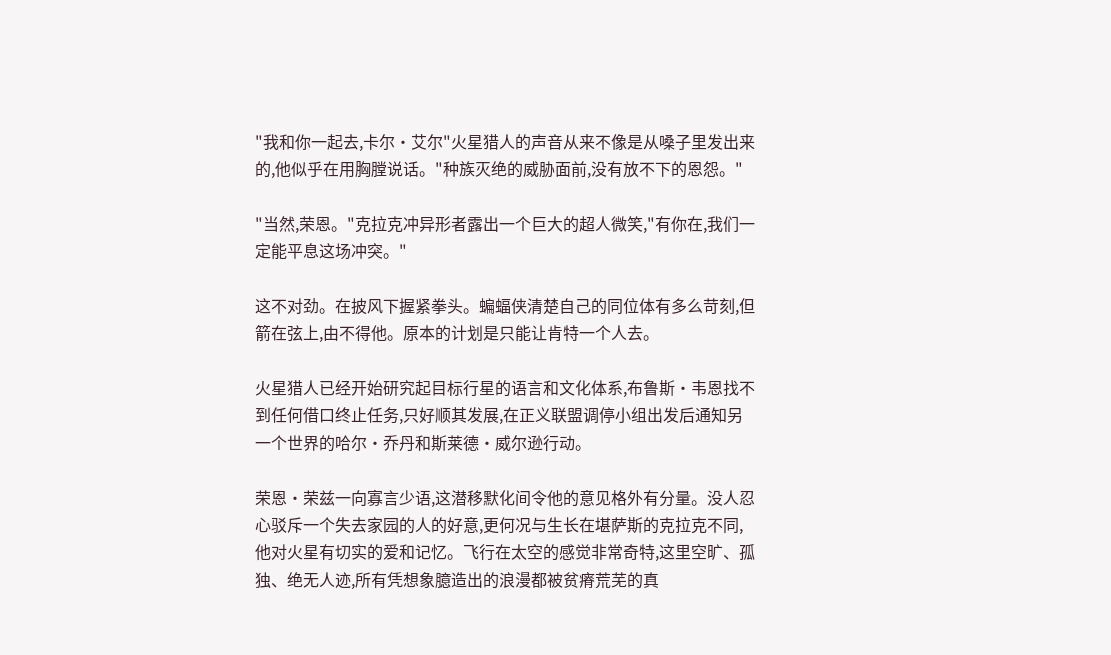"我和你一起去,卡尔·艾尔"火星猎人的声音从来不像是从嗓子里发出来的,他似乎在用胸膛说话。"种族灭绝的威胁面前,没有放不下的恩怨。"

"当然,荣恩。"克拉克冲异形者露出一个巨大的超人微笑,"有你在,我们一定能平息这场冲突。"

这不对劲。在披风下握紧拳头。蝙蝠侠清楚自己的同位体有多么苛刻,但箭在弦上,由不得他。原本的计划是只能让肯特一个人去。

火星猎人已经开始研究起目标行星的语言和文化体系,布鲁斯·韦恩找不到任何借口终止任务,只好顺其发展,在正义联盟调停小组出发后通知另一个世界的哈尔·乔丹和斯莱德·威尔逊行动。

荣恩·荣兹一向寡言少语,这潜移默化间令他的意见格外有分量。没人忍心驳斥一个失去家园的人的好意,更何况与生长在堪萨斯的克拉克不同,他对火星有切实的爱和记忆。飞行在太空的感觉非常奇特,这里空旷、孤独、绝无人迹,所有凭想象臆造出的浪漫都被贫瘠荒芜的真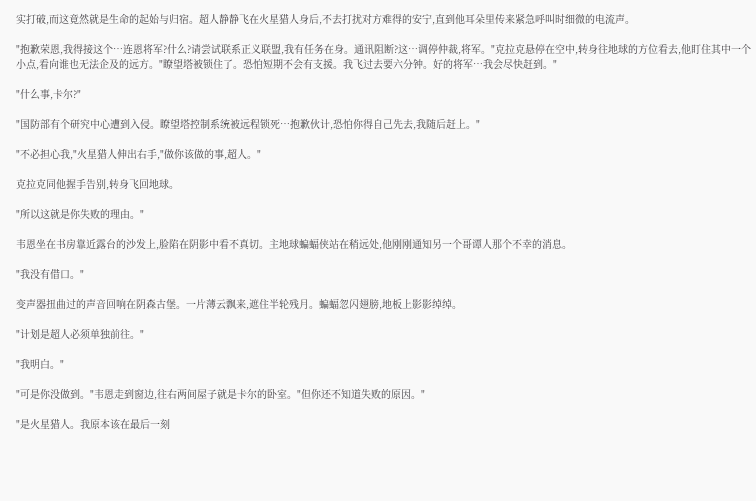实打破,而这竟然就是生命的起始与归宿。超人静静飞在火星猎人身后,不去打扰对方难得的安宁,直到他耳朵里传来紧急呼叫时细微的电流声。

"抱歉荣恩,我得接这个…连恩将军?什么?请尝试联系正义联盟,我有任务在身。通讯阻断?这…调停仲裁,将军。"克拉克悬停在空中,转身往地球的方位看去,他盯住其中一个小点,看向谁也无法企及的远方。"瞭望塔被锁住了。恐怕短期不会有支援。我飞过去要六分钟。好的将军…我会尽快赶到。"

"什么事,卡尔?"

"国防部有个研究中心遭到入侵。瞭望塔控制系统被远程锁死…抱歉伙计,恐怕你得自己先去,我随后赶上。"

"不必担心我,"火星猎人伸出右手,"做你该做的事,超人。"

克拉克同他握手告别,转身飞回地球。

"所以这就是你失败的理由。"

韦恩坐在书房靠近露台的沙发上,脸陷在阴影中看不真切。主地球蝙蝠侠站在稍远处,他刚刚通知另一个哥谭人那个不幸的消息。

"我没有借口。"

变声器扭曲过的声音回响在阴森古堡。一片薄云飘来,遮住半轮残月。蝙蝠忽闪翅膀,地板上影影绰绰。

"计划是超人必须单独前往。"

"我明白。"

"可是你没做到。"韦恩走到窗边,往右两间屋子就是卡尔的卧室。"但你还不知道失败的原因。"

"是火星猎人。我原本该在最后一刻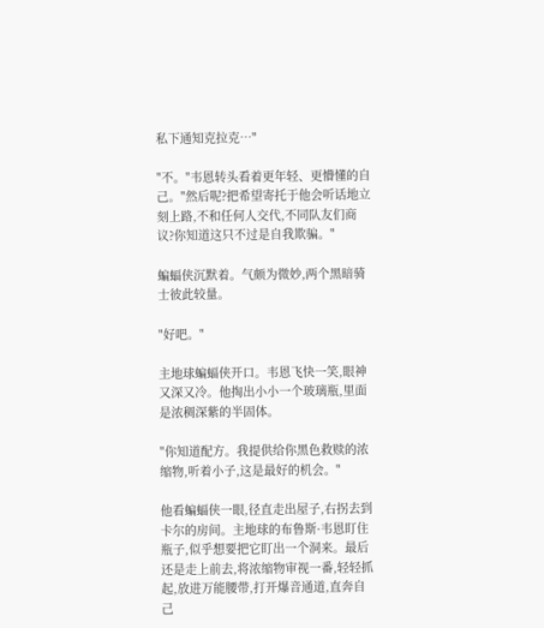私下通知克拉克…"

"不。"韦恩转头看着更年轻、更懵懂的自己。"然后呢?把希望寄托于他会听话地立刻上路,不和任何人交代,不同队友们商议?你知道这只不过是自我欺骗。"

蝙蝠侠沉默着。气颇为微妙,两个黑暗骑士彼此较量。

"好吧。"

主地球蝙蝠侠开口。韦恩飞快一笑,眼神又深又冷。他掏出小小一个玻璃瓶,里面是浓稠深紫的半固体。

"你知道配方。我提供给你黑色救赎的浓缩物,听着小子,这是最好的机会。"

他看蝙蝠侠一眼,径直走出屋子,右拐去到卡尔的房间。主地球的布鲁斯·韦恩盯住瓶子,似乎想要把它盯出一个洞来。最后还是走上前去,将浓缩物审视一番,轻轻抓起,放进万能腰带,打开爆音通道,直奔自己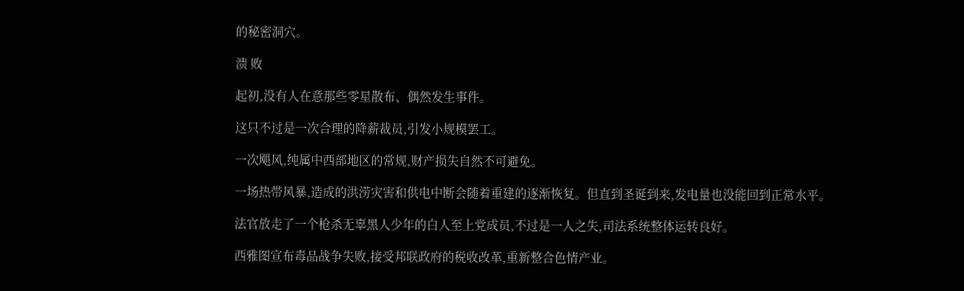的秘密洞穴。

溃 败

起初,没有人在意那些零星散布、偶然发生事件。

这只不过是一次合理的降薪裁员,引发小规模罢工。

一次飓风,纯属中西部地区的常规,财产损失自然不可避免。

一场热带风暴,造成的洪涝灾害和供电中断会随着重建的逐渐恢复。但直到圣诞到来,发电量也没能回到正常水平。

法官放走了一个枪杀无辜黑人少年的白人至上党成员,不过是一人之失,司法系统整体运转良好。

西雅图宣布毒品战争失败,接受邦联政府的税收改革,重新整合色情产业。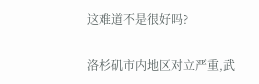这难道不是很好吗?

洛杉矶市内地区对立严重,武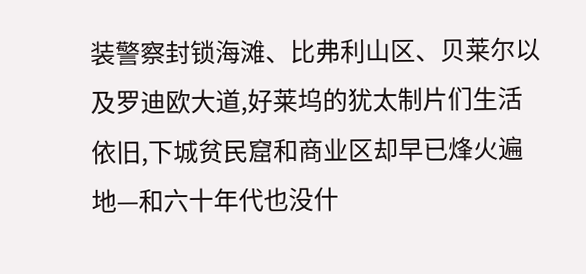装警察封锁海滩、比弗利山区、贝莱尔以及罗迪欧大道,好莱坞的犹太制片们生活依旧,下城贫民窟和商业区却早已烽火遍地—和六十年代也没什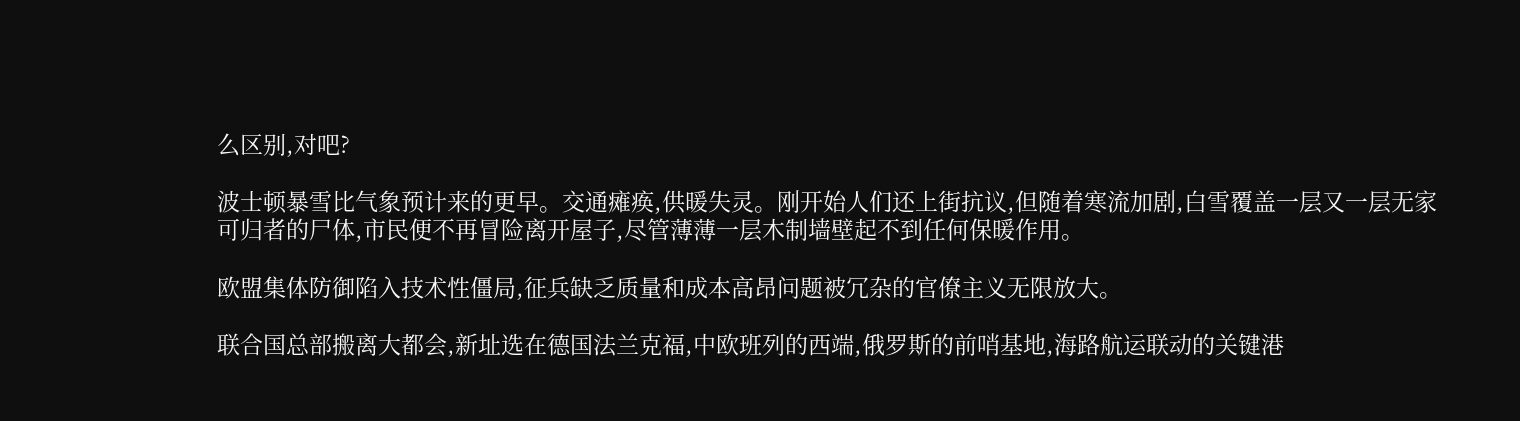么区别,对吧?

波士顿暴雪比气象预计来的更早。交通瘫痪,供暖失灵。刚开始人们还上街抗议,但随着寒流加剧,白雪覆盖一层又一层无家可归者的尸体,市民便不再冒险离开屋子,尽管薄薄一层木制墙壁起不到任何保暖作用。

欧盟集体防御陷入技术性僵局,征兵缺乏质量和成本高昂问题被冗杂的官僚主义无限放大。

联合国总部搬离大都会,新址选在德国法兰克福,中欧班列的西端,俄罗斯的前哨基地,海路航运联动的关键港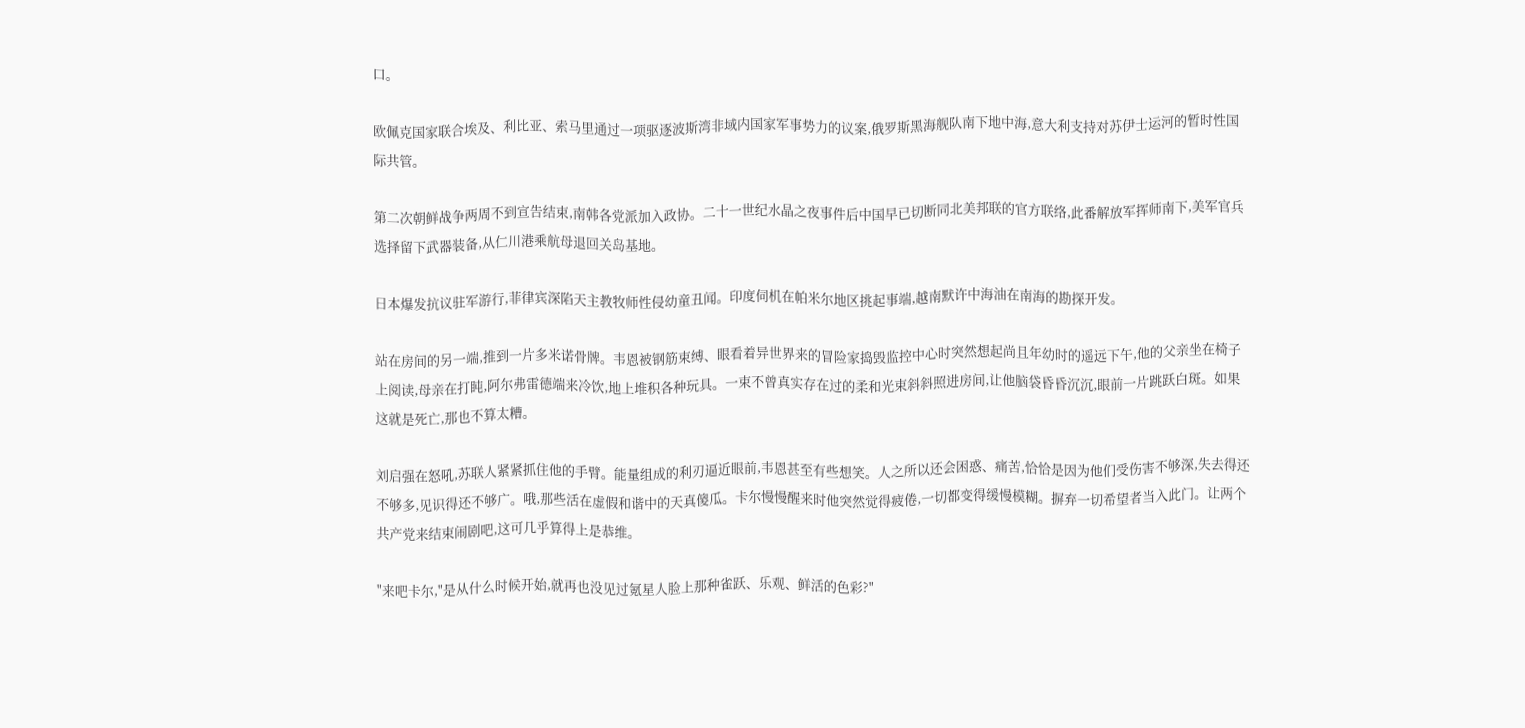口。

欧佩克国家联合埃及、利比亚、索马里通过一项驱逐波斯湾非域内国家军事势力的议案,俄罗斯黑海舰队南下地中海,意大利支持对苏伊士运河的暂时性国际共管。

第二次朝鲜战争两周不到宣告结束,南韩各党派加入政协。二十一世纪水晶之夜事件后中国早已切断同北美邦联的官方联络,此番解放军挥师南下,美军官兵选择留下武器装备,从仁川港乘航母退回关岛基地。

日本爆发抗议驻军游行,菲律宾深陷天主教牧师性侵幼童丑闻。印度伺机在帕米尔地区挑起事端,越南默许中海油在南海的勘探开发。

站在房间的另一端,推到一片多米诺骨牌。韦恩被钢筋束缚、眼看着异世界来的冒险家捣毁监控中心时突然想起尚且年幼时的遥远下午,他的父亲坐在椅子上阅读,母亲在打盹,阿尔弗雷德端来冷饮,地上堆积各种玩具。一束不曾真实存在过的柔和光束斜斜照进房间,让他脑袋昏昏沉沉,眼前一片跳跃白斑。如果这就是死亡,那也不算太糟。

刘启强在怒吼,苏联人紧紧抓住他的手臂。能量组成的利刃逼近眼前,韦恩甚至有些想笑。人之所以还会困惑、痛苦,恰恰是因为他们受伤害不够深,失去得还不够多,见识得还不够广。哦,那些活在虚假和谐中的天真傻瓜。卡尔慢慢醒来时他突然觉得疲倦,一切都变得缓慢模糊。摒弃一切希望者当入此门。让两个共产党来结束闹剧吧,这可几乎算得上是恭维。

"来吧卡尔,"是从什么时候开始,就再也没见过氪星人脸上那种雀跃、乐观、鲜活的色彩?"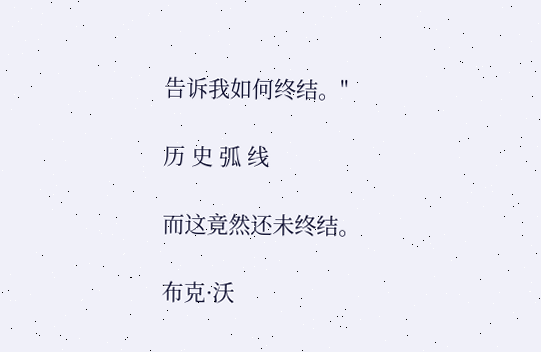告诉我如何终结。"

历 史 弧 线

而这竟然还未终结。

布克·沃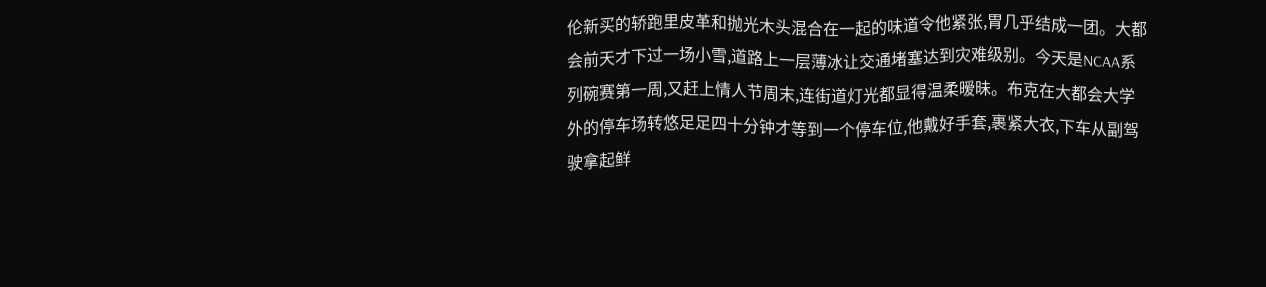伦新买的轿跑里皮革和抛光木头混合在一起的味道令他紧张,胃几乎结成一团。大都会前天才下过一场小雪,道路上一层薄冰让交通堵塞达到灾难级别。今天是NCAA系列碗赛第一周,又赶上情人节周末,连街道灯光都显得温柔暧昧。布克在大都会大学外的停车场转悠足足四十分钟才等到一个停车位,他戴好手套,裹紧大衣,下车从副驾驶拿起鲜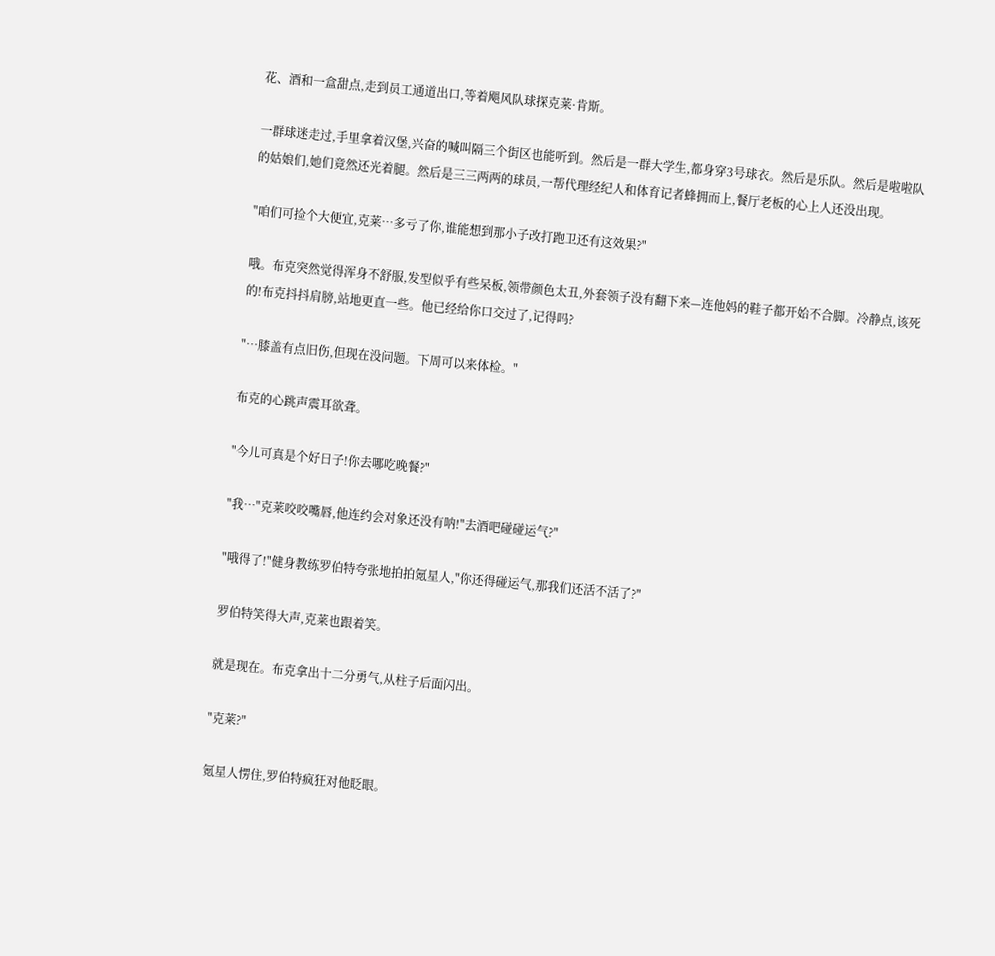花、酒和一盒甜点,走到员工通道出口,等着飓风队球探克莱·肯斯。

一群球迷走过,手里拿着汉堡,兴奋的喊叫隔三个街区也能听到。然后是一群大学生,都身穿3号球衣。然后是乐队。然后是啦啦队的姑娘们,她们竟然还光着腿。然后是三三两两的球员,一帮代理经纪人和体育记者蜂拥而上,餐厅老板的心上人还没出现。

"咱们可捡个大便宜,克莱…多亏了你,谁能想到那小子改打跑卫还有这效果?"

哦。布克突然觉得浑身不舒服,发型似乎有些呆板,领带颜色太丑,外套领子没有翻下来—连他妈的鞋子都开始不合脚。冷静点,该死的!布克抖抖肩膀,站地更直一些。他已经给你口交过了,记得吗?

"…膝盖有点旧伤,但现在没问题。下周可以来体检。"

布克的心跳声震耳欲聋。

"今儿可真是个好日子!你去哪吃晚餐?"

"我…"克莱咬咬嘴唇,他连约会对象还没有呐!"去酒吧碰碰运气?"

"哦得了!"健身教练罗伯特夸张地拍拍氪星人,"你还得碰运气,那我们还活不活了?"

罗伯特笑得大声,克莱也跟着笑。

就是现在。布克拿出十二分勇气,从柱子后面闪出。

"克莱?"

氪星人愣住,罗伯特疯狂对他眨眼。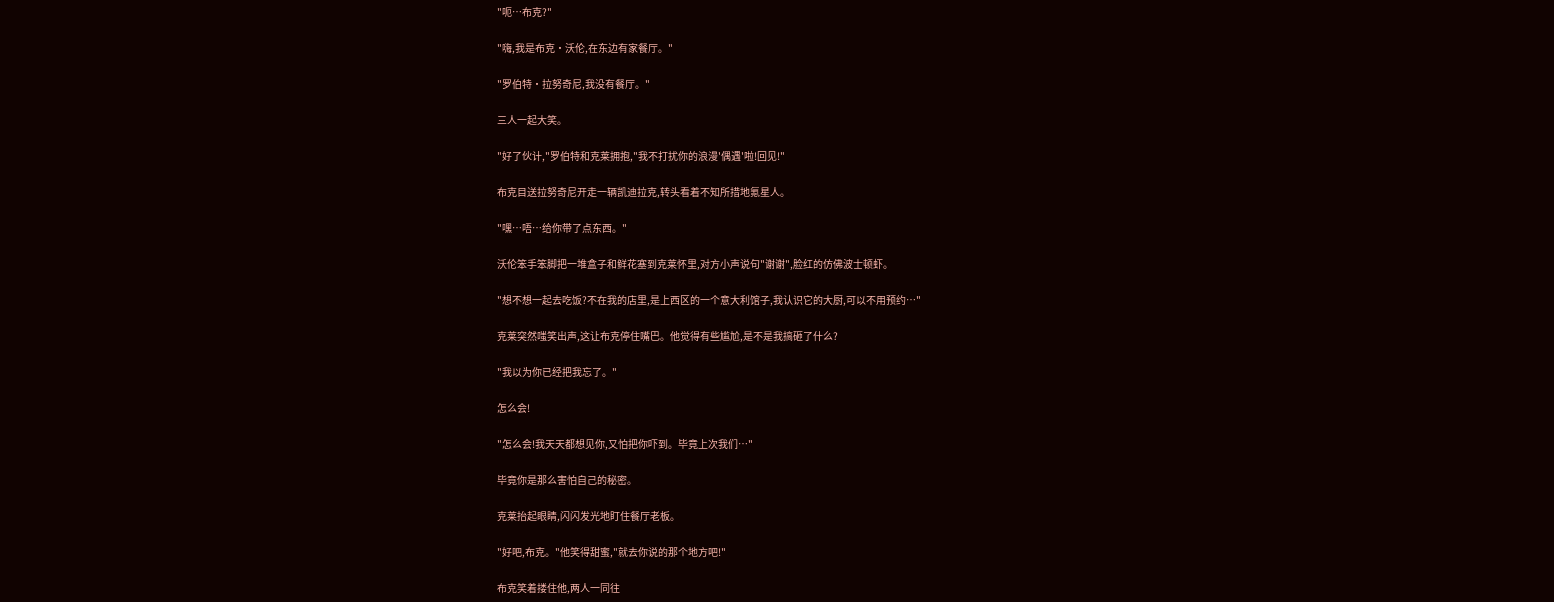"呃…布克?"

"嗨,我是布克·沃伦,在东边有家餐厅。"

"罗伯特·拉努奇尼,我没有餐厅。"

三人一起大笑。

"好了伙计,"罗伯特和克莱拥抱,"我不打扰你的浪漫'偶遇'啦!回见!"

布克目送拉努奇尼开走一辆凯迪拉克,转头看着不知所措地氪星人。

"嘿…唔…给你带了点东西。"

沃伦笨手笨脚把一堆盒子和鲜花塞到克莱怀里,对方小声说句"谢谢",脸红的仿佛波士顿虾。

"想不想一起去吃饭?不在我的店里,是上西区的一个意大利馆子,我认识它的大厨,可以不用预约…"

克莱突然嗤笑出声,这让布克停住嘴巴。他觉得有些尴尬,是不是我搞砸了什么?

"我以为你已经把我忘了。"

怎么会!

"怎么会!我天天都想见你,又怕把你吓到。毕竟上次我们…"

毕竟你是那么害怕自己的秘密。

克莱抬起眼睛,闪闪发光地盯住餐厅老板。

"好吧,布克。"他笑得甜蜜,"就去你说的那个地方吧!"

布克笑着搂住他,两人一同往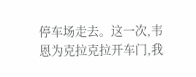停车场走去。这一次,韦恩为克拉克拉开车门,我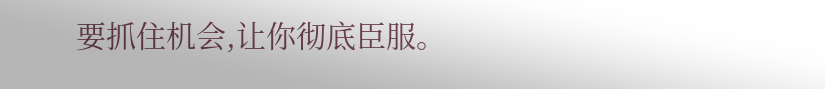要抓住机会,让你彻底臣服。